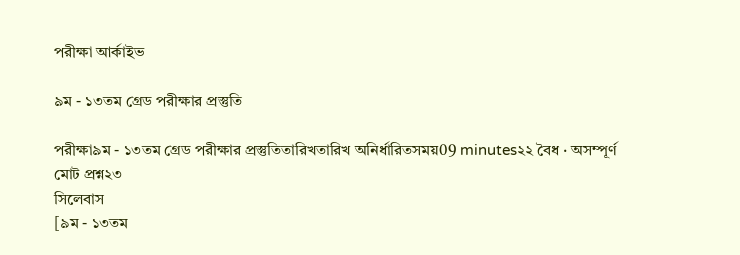পরীক্ষা আর্কাইভ

৯ম - ১৩তম গ্রেড পরীক্ষার প্রস্তুতি

পরীক্ষা৯ম - ১৩তম গ্রেড পরীক্ষার প্রস্তুতিতারিখতারিখ অনির্ধারিতসময়09 minutes২২ বৈধ · অসম্পূর্ণ
মোট প্রশ্ন২৩
সিলেবাস
[৯ম - ১৩তম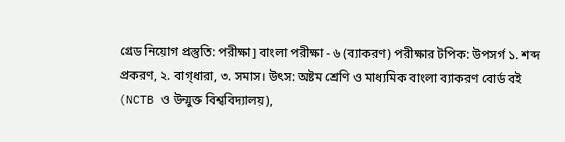গ্রেড নিয়োগ প্রস্তুতি: পরীক্ষা] বাংলা পরীক্ষা - ৬ (ব্যাকরণ) পরীক্ষার টপিক: উপসর্গ ১. শব্দ প্রকরণ, ২. বাগ্‌ধারা, ৩. সমাস। উৎস: অষ্টম শ্রেণি ও মাধ্যমিক বাংলা ব্যাকরণ বোর্ড বই (NCTB ও উন্মুক্ত বিশ্ববিদ্যালয়),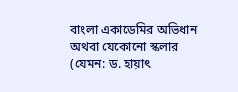বাংলা একাডেমির অভিধান অথবা যেকোনো স্কলার (যেমন: ড. হায়াৎ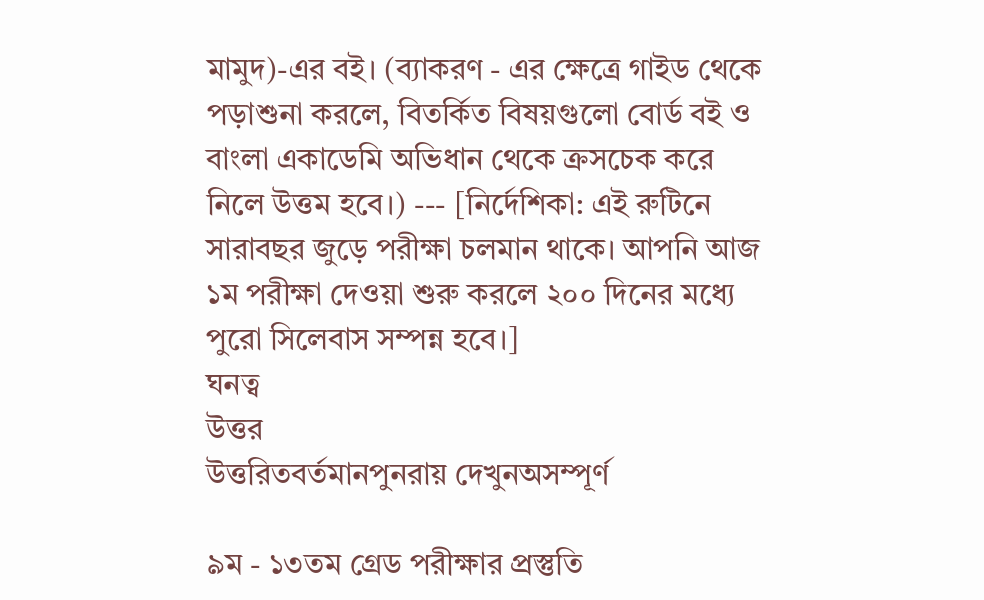মামুদ)-এর বই। (ব্যাকরণ - এর ক্ষেত্রে গাইড থেকে পড়াশুনা করলে, বিতর্কিত বিষয়গুলো বোর্ড বই ও বাংলা একাডেমি অভিধান থেকে ক্রসচেক করে নিলে উত্তম হবে।) --- [নির্দেশিকা: এই রুটিনে সারাবছর জুড়ে পরীক্ষা চলমান থাকে। আপনি আজ ১ম পরীক্ষা দেওয়া শুরু করলে ২০০ দিনের মধ্যে পুরো সিলেবাস সম্পন্ন হবে।]
ঘনত্ব
উত্তর
উত্তরিতবর্তমানপুনরায় দেখুনঅসম্পূর্ণ

৯ম - ১৩তম গ্রেড পরীক্ষার প্রস্তুতি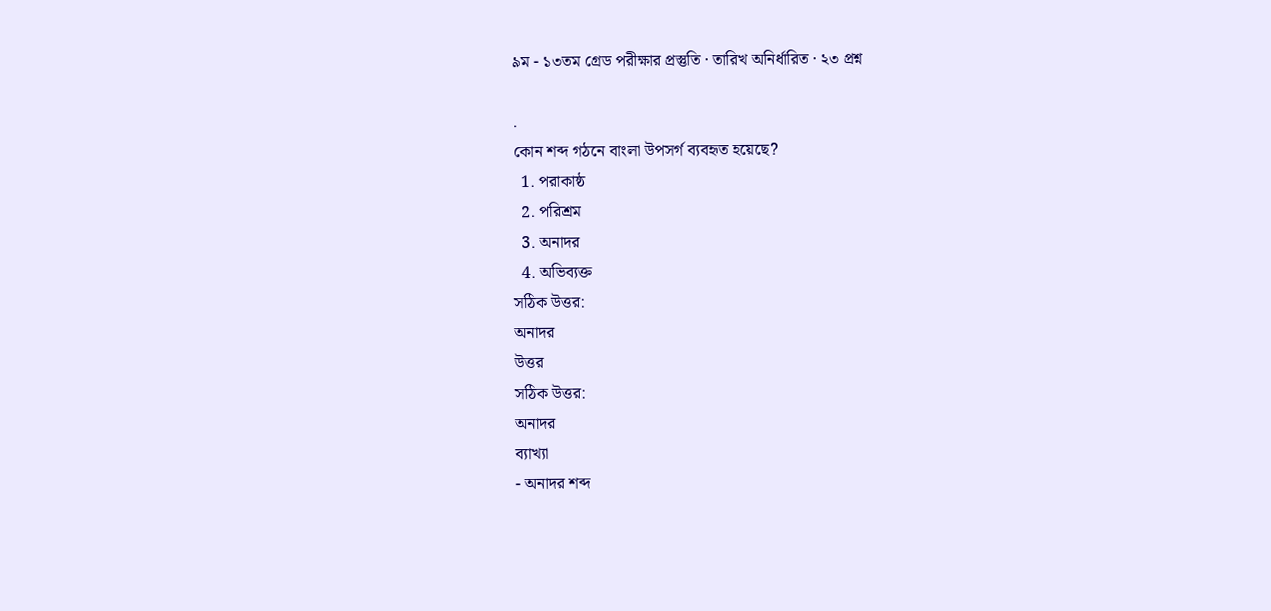৯ম - ১৩তম গ্রেড পরীক্ষার প্রস্তুতি · তারিখ অনির্ধারিত · ২৩ প্রশ্ন

.
কোন শব্দ গঠনে বাংলা উপসর্গ ব্যবহৃত হয়েছে?
  1. পরাকাষ্ঠ
  2. পরিশ্রম
  3. অনাদর
  4. অভিব্যক্ত
সঠিক উত্তর:
অনাদর
উত্তর
সঠিক উত্তর:
অনাদর
ব্যাখ্যা
- অনাদর শব্দ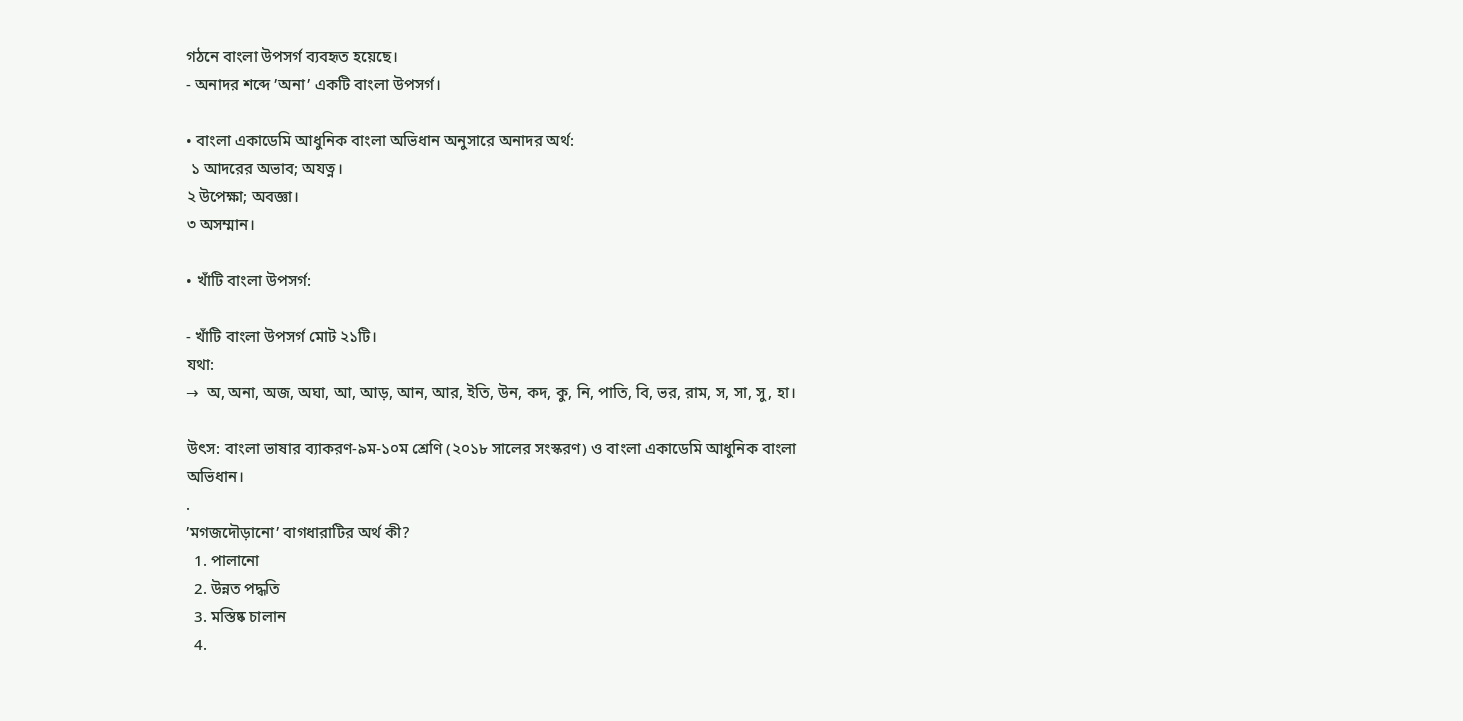গঠনে বাংলা উপসর্গ ব্যবহৃত হয়েছে।
- অনাদর শব্দে ’অনা’ একটি বাংলা উপসর্গ।

• বাংলা একাডেমি আধুনিক বাংলা অভিধান অনুসারে অনাদর অর্থ:
 ১ আদরের অভাব; অযত্ন।
২ উপেক্ষা; অবজ্ঞা।
৩ অসম্মান।

• খাঁটি বাংলা উপসর্গ:

- খাঁটি বাংলা উপসর্গ মোট ২১টি।
যথা:
→  অ, অনা, অজ, অঘা, আ, আড়, আন, আর, ইতি, উন, কদ, কু, নি, পাতি, বি, ভর, রাম, স, সা, সু, হা।

উৎস: বাংলা ভাষার ব্যাকরণ-৯ম-১০ম শ্রেণি (২০১৮ সালের সংস্করণ) ও বাংলা একাডেমি আধুনিক বাংলা অভিধান।
.
’মগজদৌড়ানো’ বাগধারাটির অর্থ কী?
  1. পালানো
  2. উন্নত পদ্ধতি
  3. মস্তিষ্ক চালান
  4.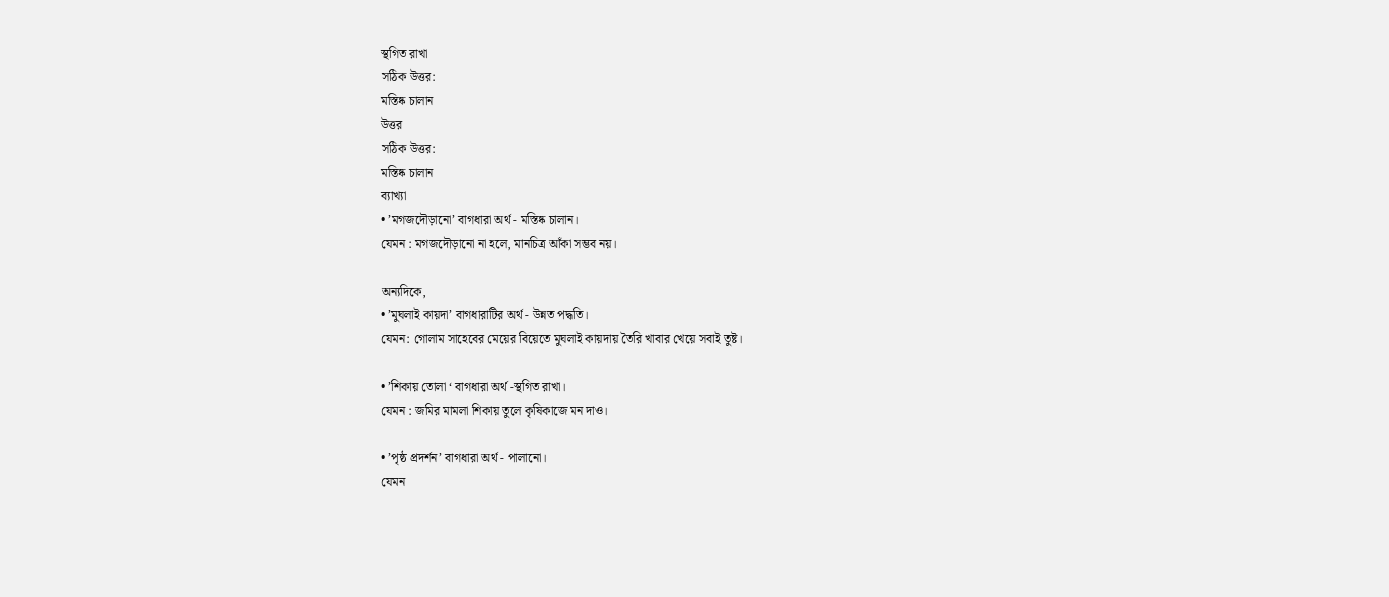স্থগিত রাখা
সঠিক উত্তর:
মস্তিষ্ক চালান
উত্তর
সঠিক উত্তর:
মস্তিষ্ক চালান
ব্যাখ্যা
• ’মগজদৌড়ানো’ বাগধারা অর্থ - মস্তিষ্ক চালান।
যেমন : মগজদৌড়ানো না হলে, মানচিত্র আঁকা সম্ভব নয়।

অন্যদিকে,
• ’মুঘলাই কায়দা’ বাগধারাটির অর্থ - উন্নত পদ্ধতি।
যেমন: গোলাম সাহেবের মেয়ের বিয়েতে মুঘলাই কায়দায় তৈরি খাবার খেয়ে সবাই তুষ্ট।

• ’শিকায় তোলা ‘ বাগধারা অর্থ -স্থগিত রাখা।
যেমন : জমির মামলা শিকায় তুলে কৃষিকাজে মন দাও।

• ’পৃষ্ঠ প্রদর্শন’ বাগধারা অর্থ - পালানো।
যেমন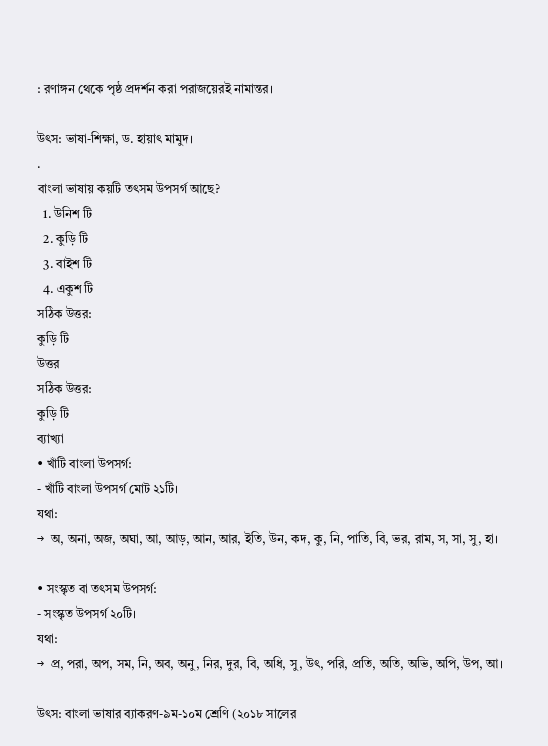: রণাঙ্গন থেকে পৃষ্ঠ প্রদর্শন করা পরাজয়েরই নামান্তর।

উৎস: ভাষা-শিক্ষা, ড. হায়াৎ মামুদ।
.
বাংলা ভাষায় কয়টি তৎসম উপসর্গ আছে?
  1. উনিশ টি
  2. কুড়ি টি
  3. বাইশ টি
  4. একুশ টি
সঠিক উত্তর:
কুড়ি টি
উত্তর
সঠিক উত্তর:
কুড়ি টি
ব্যাখ্যা
• খাঁটি বাংলা উপসর্গ:
- খাঁটি বাংলা উপসর্গ মোট ২১টি।
যথা:
→  অ, অনা, অজ, অঘা, আ, আড়, আন, আর, ইতি, উন, কদ, কু, নি, পাতি, বি, ভর, রাম, স, সা, সু, হা।

• সংস্কৃত বা তৎসম উপসর্গ:
- সংস্কৃত উপসর্গ ২০টি।
যথা:
→  প্র, পরা, অপ, সম, নি, অব, অনু, নির, দুর, বি, অধি, সু, উৎ, পরি, প্রতি, অতি, অভি, অপি, উপ, আ।

উৎস: বাংলা ভাষার ব্যাকরণ-৯ম-১০ম শ্রেণি (২০১৮ সালের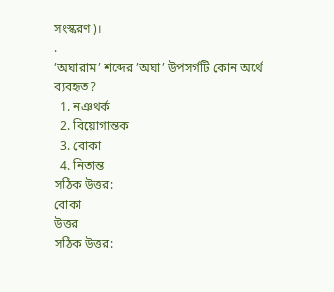সংস্করণ)।
.
’অঘারাম’ শব্দের ’অঘা’ উপসর্গটি কোন অর্থে ব্যবহৃত?
  1. নঞথর্ক
  2. বিয়োগান্তক
  3. বোকা
  4. নিতান্ত
সঠিক উত্তর:
বোকা
উত্তর
সঠিক উত্তর: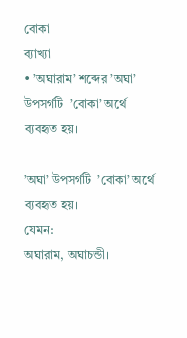বোকা
ব্যাখ্যা
• ’অঘারাম’ শব্দের ’অঘা’ উপসর্গটি  ’বোকা’ অর্থে ব্যবহৃত হয়।

’অঘা’ উপসর্গটি  ’বোকা’ অর্থে ব্যবহৃত হয়।
যেমন:
অঘারাম, অঘাচন্ডী।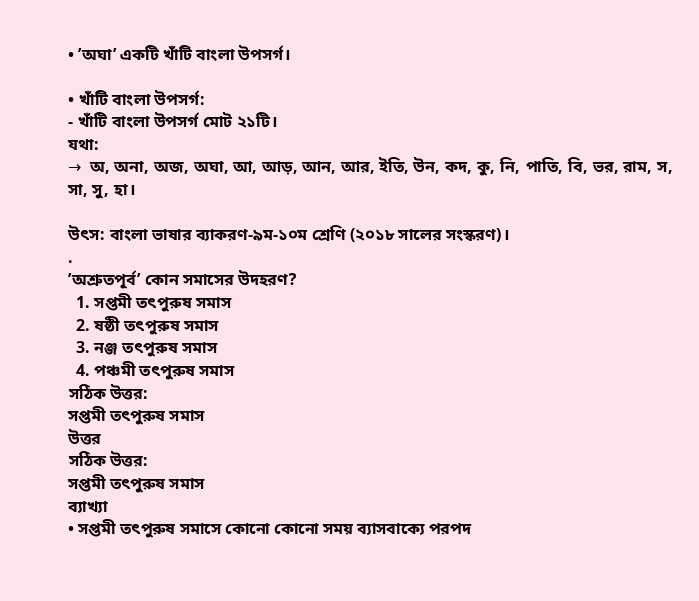• ’অঘা’ একটি খাঁটি বাংলা উপসর্গ।

• খাঁটি বাংলা উপসর্গ:
- খাঁটি বাংলা উপসর্গ মোট ২১টি।
যথা:
→  অ, অনা, অজ, অঘা, আ, আড়, আন, আর, ইতি, উন, কদ, কু, নি, পাতি, বি, ভর, রাম, স, সা, সু, হা।

উৎস: বাংলা ভাষার ব্যাকরণ-৯ম-১০ম শ্রেণি (২০১৮ সালের সংস্করণ)।
.
’অশ্রুতপূর্ব’ কোন সমাসের উদহরণ?
  1. সপ্তমী তৎপুরুষ সমাস
  2. ষষ্ঠী তৎপুরুষ সমাস
  3. নঞ্জ তৎপুরুষ সমাস
  4. পঞ্চমী তৎপুরুষ সমাস
সঠিক উত্তর:
সপ্তমী তৎপুরুষ সমাস
উত্তর
সঠিক উত্তর:
সপ্তমী তৎপুরুষ সমাস
ব্যাখ্যা
• সপ্তমী তৎপুরুষ সমাসে কোনো কোনো সময় ব্যাসবাক্যে পরপদ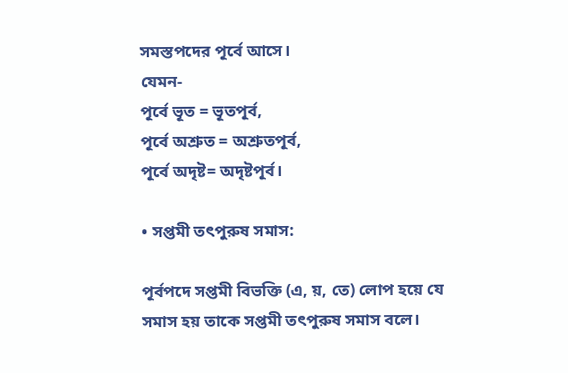সমস্তপদের পূর্বে আসে।
যেমন-
পূর্বে ভূত = ভূতপূর্ব,
পূর্বে অশ্রুত = অশ্রুতপূর্ব,
পূর্বে অদৃষ্ট= অদৃষ্টপূর্ব।

• সপ্তমী তৎপুরুষ সমাস:

পূর্বপদে সপ্তমী বিভক্তি (এ, য়, তে) লোপ হয়ে যে সমাস হয় তাকে সপ্তমী তৎপুরুষ সমাস বলে।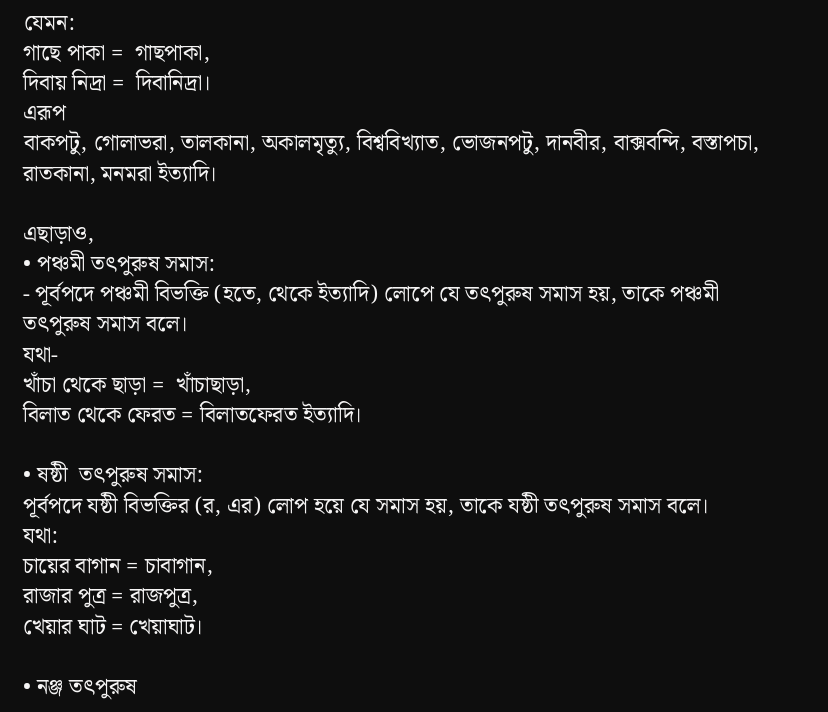যেমন:
গাছে পাকা =  গাছপাকা,
দিবায় নিদ্রা =  দিবানিদ্রা।
এরূপ
বাকপটু, গোলাভরা, তালকানা, অকালমৃত্যু, বিশ্ববিখ্যাত, ভোজনপটু, দানবীর, বাক্সবন্দি, বস্তাপচা, রাতকানা, মনমরা ইত্যাদি।

এছাড়াও,
• পঞ্চমী তৎপুরুষ সমাস:
- পূর্বপদে পঞ্চমী বিভক্তি (হতে, থেকে ইত্যাদি) লোপে যে তৎপুরুষ সমাস হয়, তাকে পঞ্চমী তৎপুরুষ সমাস বলে।
যথা-
খাঁচা থেকে ছাড়া =  খাঁচাছাড়া,
বিলাত থেকে ফেরত = বিলাতফেরত ইত্যাদি।

• ষষ্ঠী  তৎপুরুষ সমাস:
পূর্বপদে যষ্ঠী বিভক্তির (র, এর) লোপ হয়ে যে সমাস হয়, তাকে যষ্ঠী তৎপুরুষ সমাস বলে।
যথা:
চায়ের বাগান = চাবাগান,
রাজার পুত্র = রাজপুত্র,
খেয়ার ঘাট = খেয়াঘাট।

• নঞ্জ তৎপুরুষ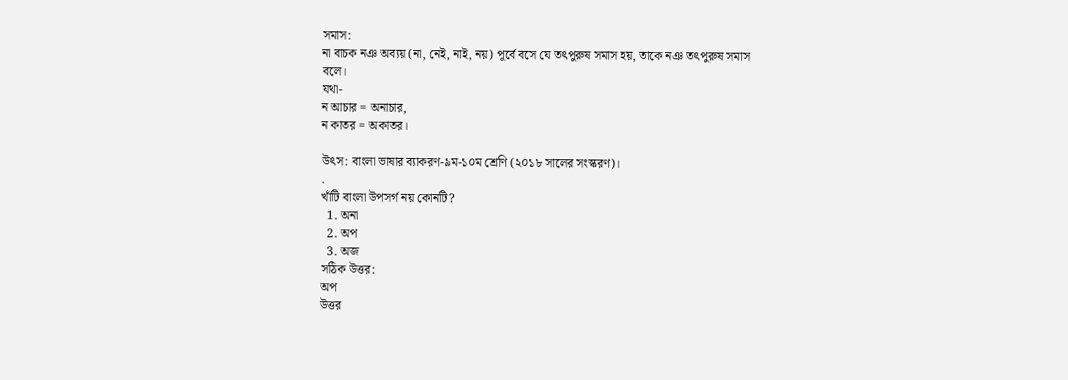সমাস:
না বাচক নঞ অব্যয় (না, নেই, নাই, নয়) পূর্বে বসে যে তৎপুরুষ সমাস হয়, তাকে নঞ তৎপুরুষ সমাস বলে।
যথা-
ন আচার = অনাচার,
ন কাতর = অকাতর।

উৎস: বাংলা ভাষার ব্যাকরণ-৯ম-১০ম শ্রেণি (২০১৮ সালের সংস্করণ)।
.
খাঁটি বাংলা উপসর্গ নয় কোনটি?
  1. অনা
  2. অপ
  3. অজ
সঠিক উত্তর:
অপ
উত্তর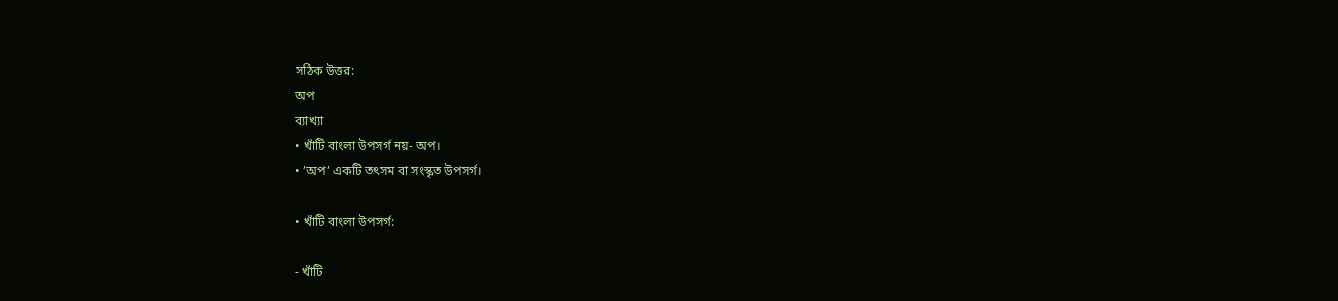সঠিক উত্তর:
অপ
ব্যাখ্যা
• খাঁটি বাংলা উপসর্গ নয়- অপ।
• ’অপ’ একটি তৎসম বা সংস্কৃত উপসর্গ।

• খাঁটি বাংলা উপসর্গ:

- খাঁটি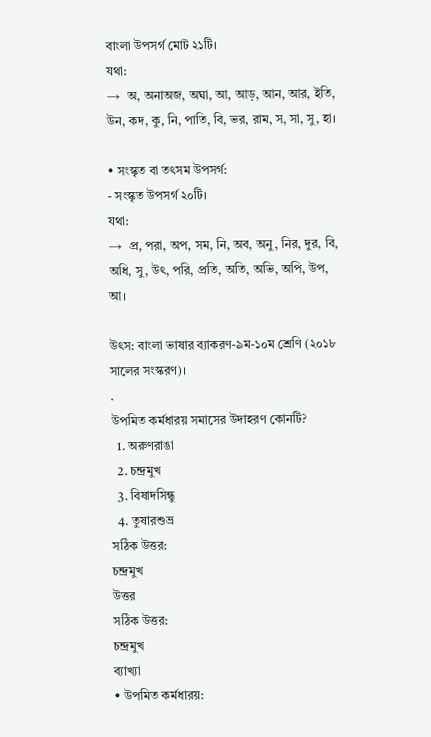বাংলা উপসর্গ মোট ২১টি।
যথা:
→  অ, অনাঅজ, অঘা, আ, আড়, আন, আর, ইতি, উন, কদ, কু, নি, পাতি, বি, ভর, রাম, স, সা, সু, হা।

• সংস্কৃত বা তৎসম উপসর্গ:
- সংস্কৃত উপসর্গ ২০টি।
যথা:
→  প্র, পরা, অপ, সম, নি, অব, অনু, নির, দুর, বি, অধি, সু, উৎ, পরি, প্রতি, অতি, অভি, অপি, উপ, আ।

উৎস: বাংলা ভাষার ব্যাকরণ-৯ম-১০ম শ্রেণি (২০১৮ সালের সংস্করণ)।
.
উপমিত কর্মধারয় সমাসের উদাহরণ কোনটি?
  1. অরুণরাঙা
  2. চন্দ্রমুখ
  3. বিষাদসিন্ধু
  4. তুষারশুভ্র
সঠিক উত্তর:
চন্দ্রমুখ
উত্তর
সঠিক উত্তর:
চন্দ্রমুখ
ব্যাখ্যা
• উপমিত কর্মধারয়: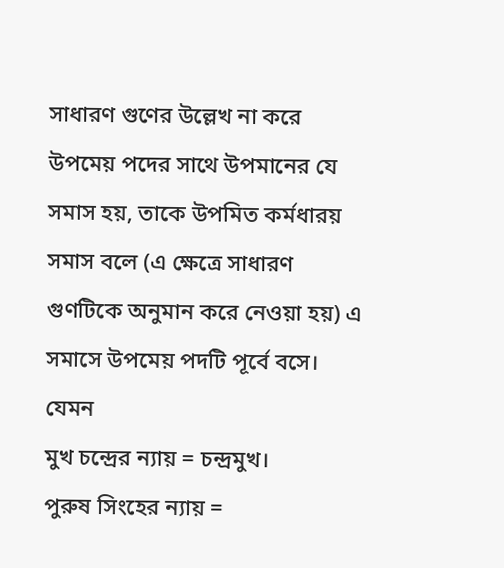সাধারণ গুণের উল্লেখ না করে উপমেয় পদের সাথে উপমানের যে সমাস হয়, তাকে উপমিত কর্মধারয় সমাস বলে (এ ক্ষেত্রে সাধারণ গুণটিকে অনুমান করে নেওয়া হয়) এ সমাসে উপমেয় পদটি পূর্বে বসে। যেমন
মুখ চন্দ্রের ন্যায় = চন্দ্রমুখ।
পুরুষ সিংহের ন্যায় =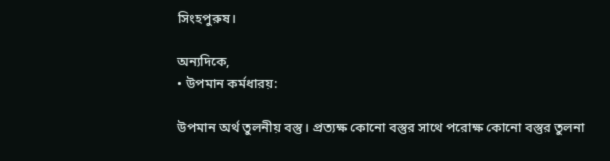সিংহপুরুষ।

অন্যদিকে,
• উপমান কর্মধারয়:

উপমান অর্থ তুলনীয় বস্তু। প্রত্যক্ষ কোনো বস্তুর সাথে পরোক্ষ কোনো বস্তুর তুলনা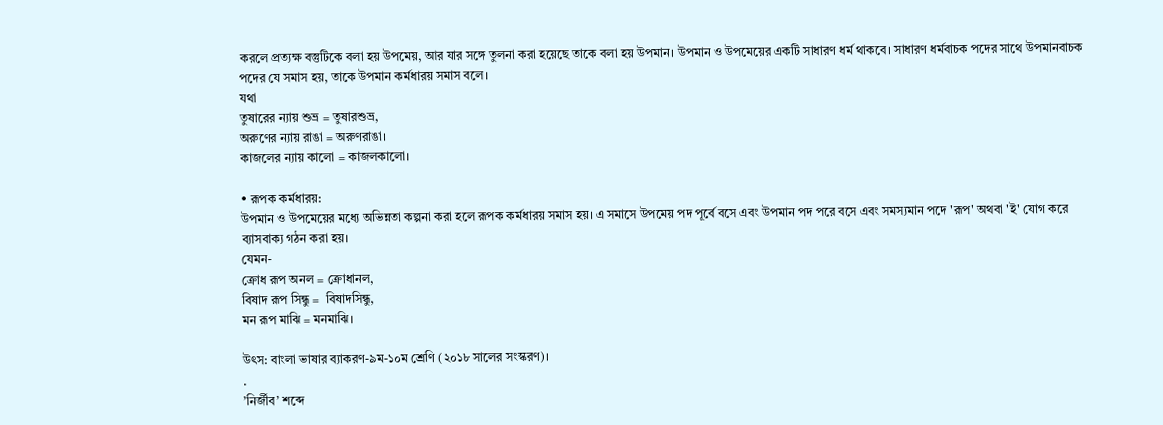করলে প্রত্যক্ষ বস্তুটিকে বলা হয় উপমেয়, আর যার সঙ্গে তুলনা করা হয়েছে তাকে বলা হয় উপমান। উপমান ও উপমেয়ের একটি সাধারণ ধর্ম থাকবে। সাধারণ ধর্মবাচক পদের সাথে উপমানবাচক পদের যে সমাস হয়, তাকে উপমান কর্মধারয় সমাস বলে।
যথা
তুষারের ন্যায় শুভ্র = তুষারশুভ্র,
অরুণের ন্যায় রাঙা = অরুণরাঙা।
কাজলের ন্যায় কালো = কাজলকালো।

• রূপক কর্মধারয়:
উপমান ও উপমেয়ের মধ্যে অভিন্নতা কল্পনা করা হলে রূপক কর্মধারয় সমাস হয়। এ সমাসে উপমেয় পদ পূর্বে বসে এবং উপমান পদ পরে বসে এবং সমস্যমান পদে 'রূপ' অথবা 'ই' যোগ করে ব্যাসবাক্য গঠন করা হয়।
যেমন-
ক্রোধ রূপ অনল = ক্রোধানল,
বিষাদ রূপ সিন্ধু =  বিষাদসিন্ধু,
মন রূপ মাঝি = মনমাঝি।

উৎস: বাংলা ভাষার ব্যাকরণ-৯ম-১০ম শ্রেণি (২০১৮ সালের সংস্করণ)।
.
’নির্জীব’ শব্দে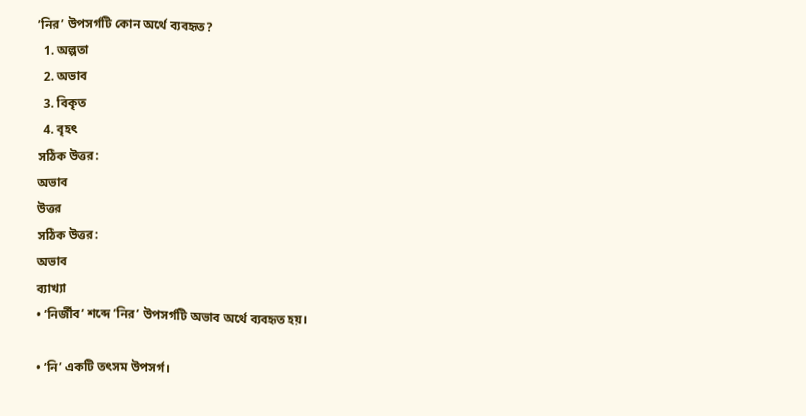’নির’ উপসর্গটি কোন অর্থে ব্যবহৃত?
  1. অল্পতা
  2. অভাব
  3. বিকৃত
  4. বৃহৎ
সঠিক উত্তর:
অভাব
উত্তর
সঠিক উত্তর:
অভাব
ব্যাখ্যা
• ’নির্জীব’ শব্দে ’নির’ উপসর্গটি অভাব অর্থে ব্যবহৃত হয়।

• ’নি’ একটি তৎসম উপসর্গ।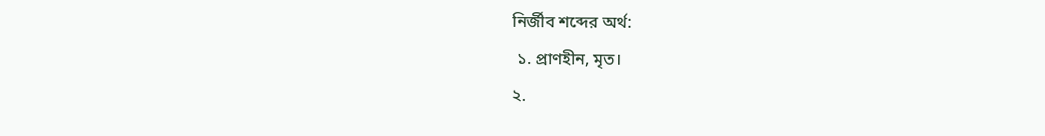নির্জীব শব্দের অর্থ:
 ১. প্রাণহীন, মৃত।
২.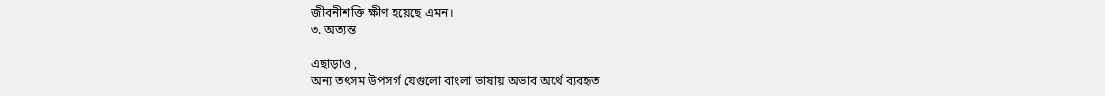জীবনীশক্তি ক্ষীণ হয়েছে এমন।
৩. অত্যন্ত

এছাড়াও ,
অন্য তৎসম উপসর্গ যেগুলো বাংলা ভাষায় অভাব অর্থে ব্যবহৃত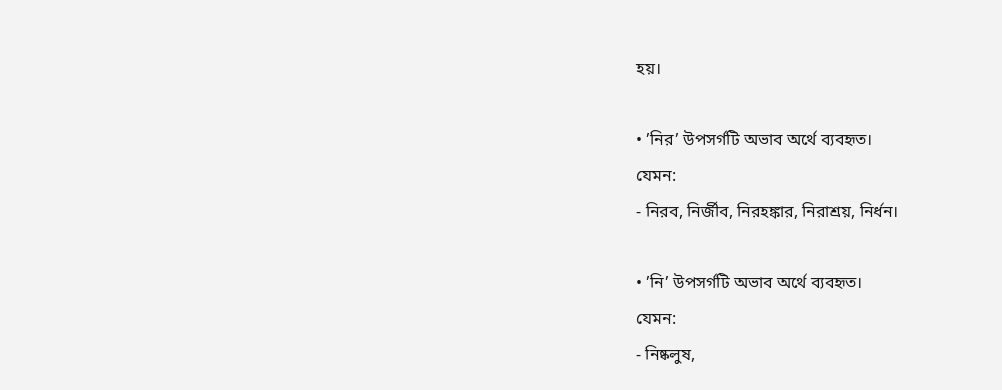হয়।

• ’নির’ উপসর্গটি অভাব অর্থে ব্যবহৃত।
যেমন:
- নিরব, নির্জীব, নিরহঙ্কার, নিরাশ্রয়, নির্ধন।

• ’নি’ উপসর্গটি অভাব অর্থে ব্যবহৃত।
যেমন:
- নিষ্কলুষ,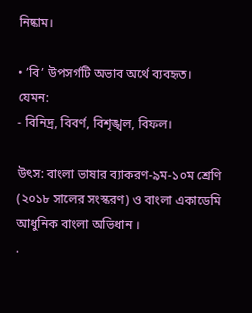নিষ্কাম।

• ’বি’ উপসর্গটি অভাব অর্থে ব্যবহৃত।
যেমন:
- বিনিদ্র, বিবর্ণ, বিশৃঙ্খল, বিফল।

উৎস: বাংলা ভাষার ব্যাকরণ-৯ম-১০ম শ্রেণি (২০১৮ সালের সংস্করণ) ও বাংলা একাডেমি আধুনিক বাংলা অভিধান ।
.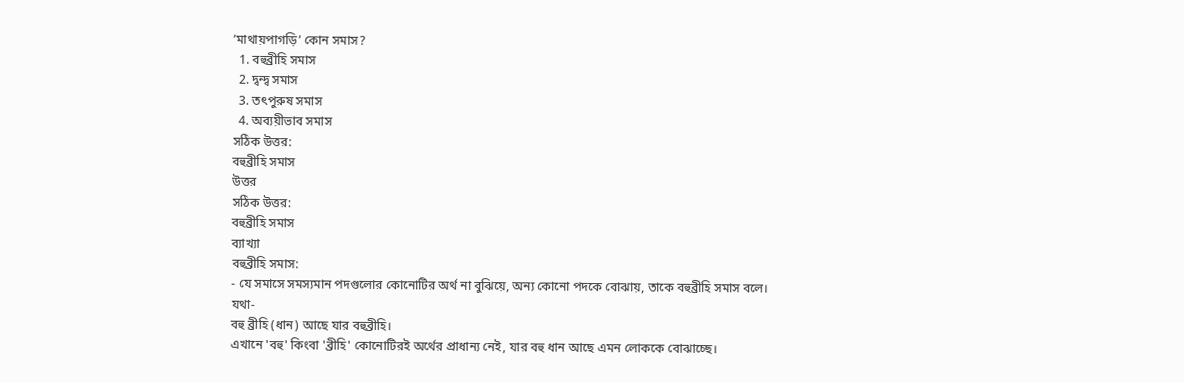’মাথায়পাগড়ি’ কোন সমাস?
  1. বহুব্রীহি সমাস
  2. দ্বন্দ্ব সমাস
  3. তৎপুরুষ সমাস
  4. অব্যয়ীভাব সমাস
সঠিক উত্তর:
বহুব্রীহি সমাস
উত্তর
সঠিক উত্তর:
বহুব্রীহি সমাস
ব্যাখ্যা
বহুব্রীহি সমাস:
- যে সমাসে সমস্যমান পদগুলোর কোনোটির অর্থ না বুঝিয়ে, অন্য কোনো পদকে বোঝায়, তাকে বহুব্রীহি সমাস বলে।
যথা-
বহু ব্রীহি (ধান) আছে যার বহুব্রীহি।
এখানে 'বহু' কিংবা 'ব্রীহি' কোনোটিরই অর্থের প্রাধান্য নেই, যার বহু ধান আছে এমন লোককে বোঝাচ্ছে।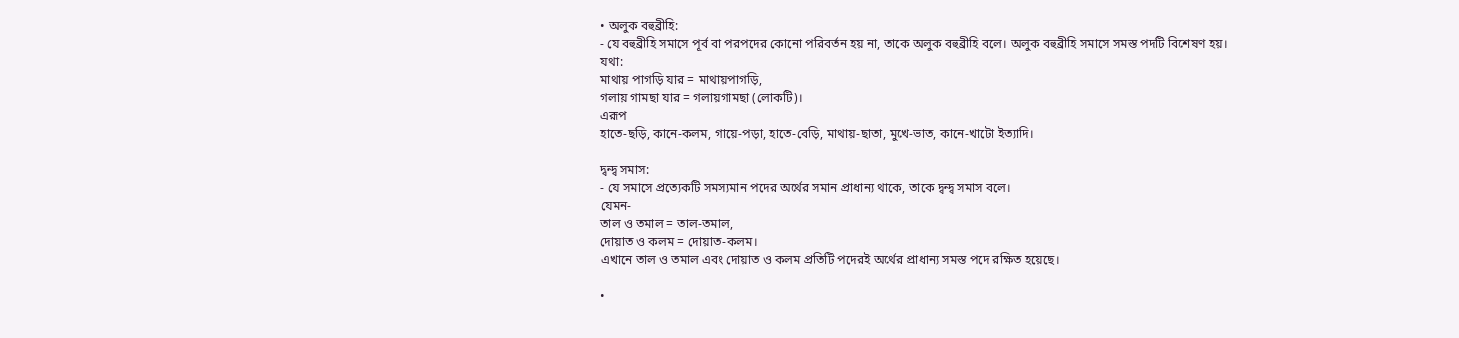• অলুক বহুব্রীহি:
- যে বহুব্রীহি সমাসে পূর্ব বা পরপদের কোনো পরিবর্তন হয় না, তাকে অলুক বহুব্রীহি বলে। অলুক বহুব্রীহি সমাসে সমস্ত পদটি বিশেষণ হয়।
যথা:
মাথায় পাগড়ি যার = মাথায়পাগড়ি,
গলায় গামছা যার = গলায়গামছা (লোকটি)।
এরূপ
হাতে-ছড়ি, কানে-কলম, গায়ে-পড়া, হাতে-বেড়ি, মাথায়-ছাতা, মুখে-ভাত, কানে-খাটো ইত্যাদি।

দ্বন্দ্ব সমাস:
- যে সমাসে প্রত্যেকটি সমস্যমান পদের অর্থের সমান প্রাধান্য থাকে, তাকে দ্বন্দ্ব সমাস বলে।
যেমন-
তাল ও তমাল = তাল-তমাল,
দোয়াত ও কলম = দোয়াত-কলম।
এখানে তাল ও তমাল এবং দোয়াত ও কলম প্রতিটি পদেরই অর্থের প্রাধান্য সমস্ত পদে রক্ষিত হয়েছে।

•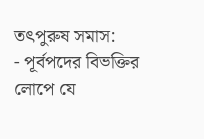তৎপুরুষ সমাস:
- পূর্বপদের বিভক্তির লোপে যে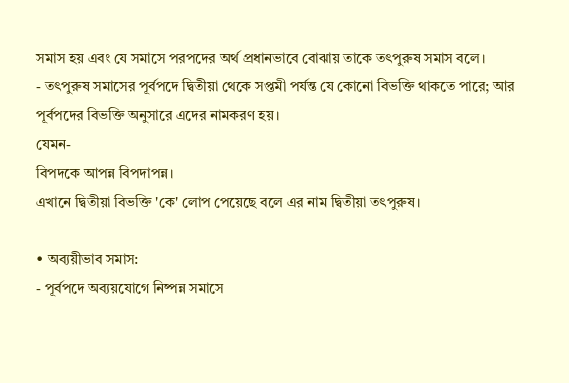সমাস হয় এবং যে সমাসে পরপদের অর্থ প্রধানভাবে বোঝায় তাকে তৎপুরুষ সমাস বলে।
- তৎপুরুষ সমাসের পূর্বপদে দ্বিতীয়া থেকে সপ্তমী পর্যন্ত যে কোনো বিভক্তি থাকতে পারে; আর পূর্বপদের বিভক্তি অনুসারে এদের নামকরণ হয়।
যেমন-
বিপদকে আপন্ন বিপদাপন্ন।
এখানে দ্বিতীয়া বিভক্তি 'কে' লোপ পেয়েছে বলে এর নাম দ্বিতীয়া তৎপুরুষ।

• অব্যয়ীভাব সমাস:
- পূর্বপদে অব্যয়যোগে নিষ্পন্ন সমাসে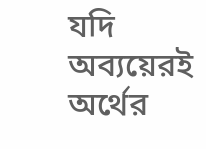যদি অব্যয়েরই অর্থের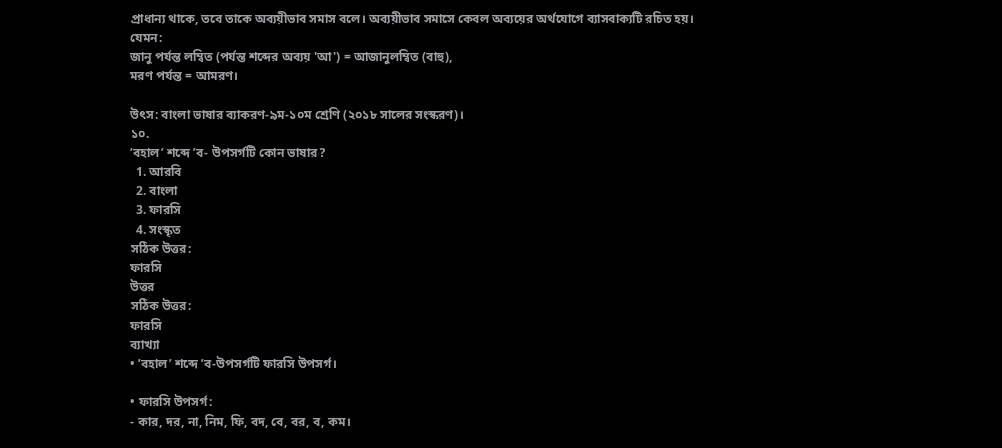প্রাধান্য থাকে, তবে তাকে অব্যয়ীভাব সমাস বলে। অব্যয়ীভাব সমাসে কেবল অব্যয়ের অর্থযোগে ব্যাসবাক্যটি রচিত হয়।
যেমন:
জানু পর্যন্ত লম্বিত (পর্যন্ত শব্দের অব্যয় 'আ') = আজানুলম্বিত (বাহু),
মরণ পর্যন্ত = আমরণ।

উৎস: বাংলা ভাষার ব্যাকরণ-৯ম-১০ম শ্রেণি (২০১৮ সালের সংস্করণ)।
১০.
’বহাল’ শব্দে ’ব- উপসর্গটি কোন ভাষার?
  1. আরবি
  2. বাংলা
  3. ফারসি
  4. সংস্কৃত
সঠিক উত্তর:
ফারসি
উত্তর
সঠিক উত্তর:
ফারসি
ব্যাখ্যা
• ’বহাল’ শব্দে ’ব-উপসর্গটি ফারসি উপসর্গ।

• ফারসি উপসর্গ:
- কার, দর, না, নিম, ফি, বদ, বে, বর, ব, কম।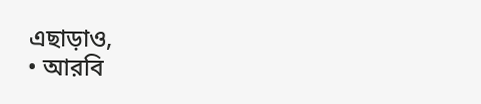এছাড়াও,
• আরবি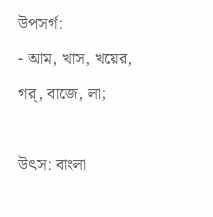উপসর্গ:
- আম, খাস, খয়ের, গর্, বাজে, লা;

উৎস: বাংলা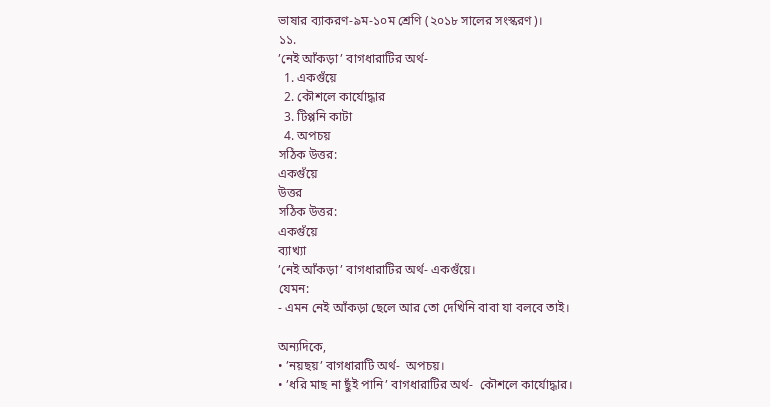ভাষার ব্যাকরণ-৯ম-১০ম শ্রেণি (২০১৮ সালের সংস্করণ)।
১১.
’নেই আঁকড়া’ বাগধারাটির অর্থ-
  1. একগুঁয়ে
  2. কৌশলে কার্যোদ্ধার
  3. টিপ্পনি কাটা
  4. অপচয়
সঠিক উত্তর:
একগুঁয়ে
উত্তর
সঠিক উত্তর:
একগুঁয়ে
ব্যাখ্যা
’নেই আঁকড়া’ বাগধারাটির অর্থ- একগুঁয়ে।
যেমন:
- এমন নেই আঁকড়া ছেলে আর তো দেখিনি বাবা যা বলবে তাই।

অন্যদিকে,
• ’নয়ছয়’ বাগধারাটি অর্থ-  অপচয়।
• ’ধরি মাছ না ছুঁই পানি’ বাগধারাটির অর্থ-  কৌশলে কার্যোদ্ধার।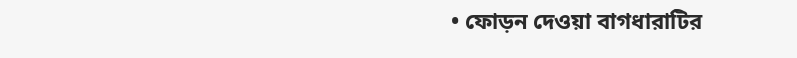• ফোড়ন দেওয়া বাগধারাটির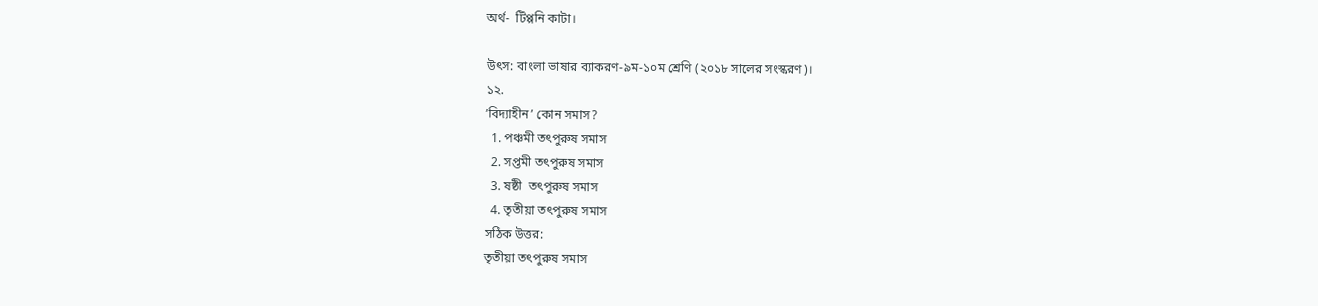অর্থ-  টিপ্পনি কাটা।

উৎস: বাংলা ভাষার ব্যাকরণ-৯ম-১০ম শ্রেণি (২০১৮ সালের সংস্করণ)।
১২.
’বিদ্যাহীন’ কোন সমাস?
  1. পঞ্চমী তৎপুরুষ সমাস
  2. সপ্তমী তৎপুরুষ সমাস
  3. ষষ্ঠী  তৎপুরুষ সমাস
  4. তৃতীয়া তৎপুরুষ সমাস
সঠিক উত্তর:
তৃতীয়া তৎপুরুষ সমাস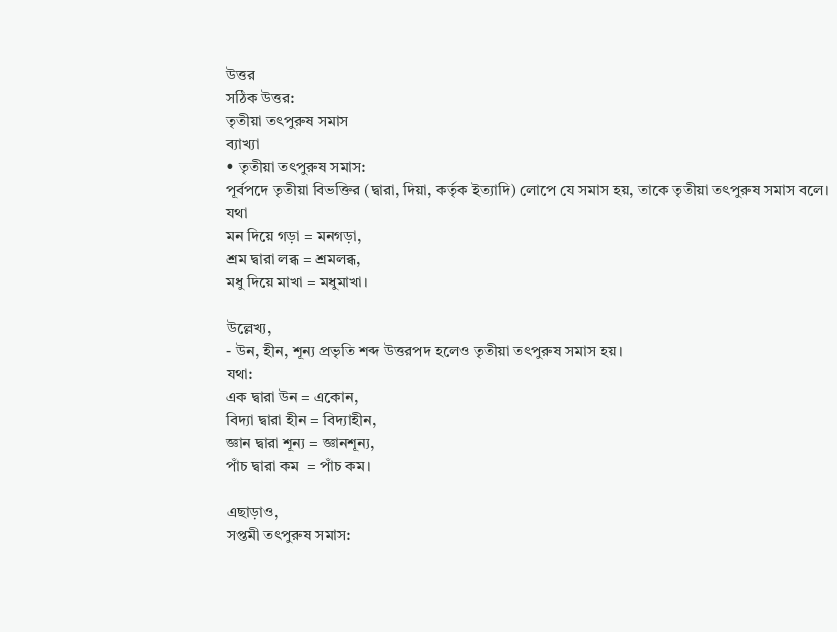উত্তর
সঠিক উত্তর:
তৃতীয়া তৎপুরুষ সমাস
ব্যাখ্যা
• তৃতীয়া তৎপুরুষ সমাস:
পূর্বপদে তৃতীয়া বিভক্তির (দ্বারা, দিয়া, কর্তৃক ইত্যাদি) লোপে যে সমাস হয়, তাকে তৃতীয়া তৎপুরুষ সমাস বলে।
যথা
মন দিয়ে গড়া = মনগড়া,
শ্রম দ্বারা লব্ধ = শ্রমলব্ধ,
মধু দিয়ে মাখা = মধুমাখা।

উল্লেখ্য,
- উন, হীন, শূন্য প্রভৃতি শব্দ উত্তরপদ হলেও তৃতীয়া তৎপুরুষ সমাস হয়।
যথা:
এক দ্বারা উন = একোন,
বিদ্যা দ্বারা হীন = বিদ্যাহীন,
জ্ঞান দ্বারা শূন্য = জ্ঞানশূন্য,
পাঁচ দ্বারা কম  = পাঁচ কম।

এছাড়াও,
সপ্তমী তৎপুরুষ সমাস: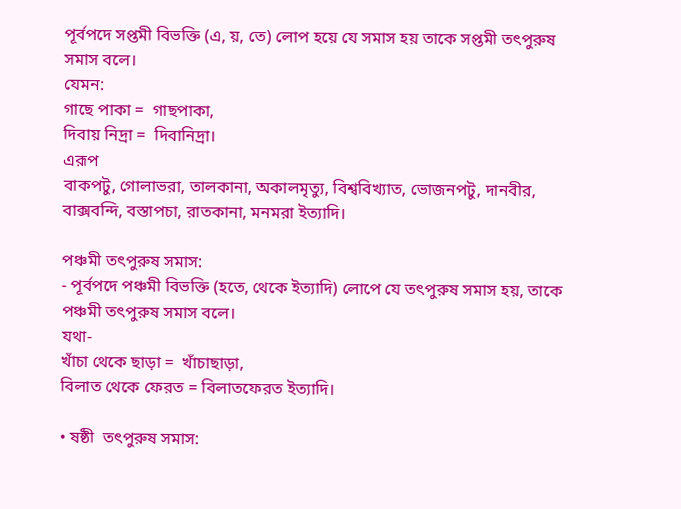পূর্বপদে সপ্তমী বিভক্তি (এ, য়, তে) লোপ হয়ে যে সমাস হয় তাকে সপ্তমী তৎপুরুষ সমাস বলে।
যেমন:
গাছে পাকা =  গাছপাকা,
দিবায় নিদ্রা =  দিবানিদ্রা।
এরূপ
বাকপটু, গোলাভরা, তালকানা, অকালমৃত্যু, বিশ্ববিখ্যাত, ভোজনপটু, দানবীর, বাক্সবন্দি, বস্তাপচা, রাতকানা, মনমরা ইত্যাদি।

পঞ্চমী তৎপুরুষ সমাস:
- পূর্বপদে পঞ্চমী বিভক্তি (হতে, থেকে ইত্যাদি) লোপে যে তৎপুরুষ সমাস হয়, তাকে পঞ্চমী তৎপুরুষ সমাস বলে।
যথা-
খাঁচা থেকে ছাড়া =  খাঁচাছাড়া,
বিলাত থেকে ফেরত = বিলাতফেরত ইত্যাদি।

• ষষ্ঠী  তৎপুরুষ সমাস: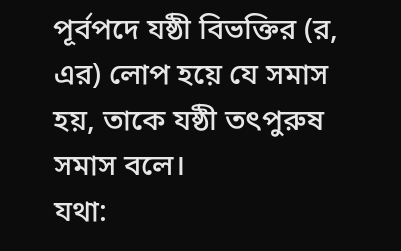পূর্বপদে যষ্ঠী বিভক্তির (র, এর) লোপ হয়ে যে সমাস হয়, তাকে যষ্ঠী তৎপুরুষ সমাস বলে।
যথা: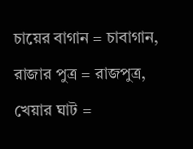চায়ের বাগান = চাবাগান,
রাজার পুত্র = রাজপুত্র,
খেয়ার ঘাট =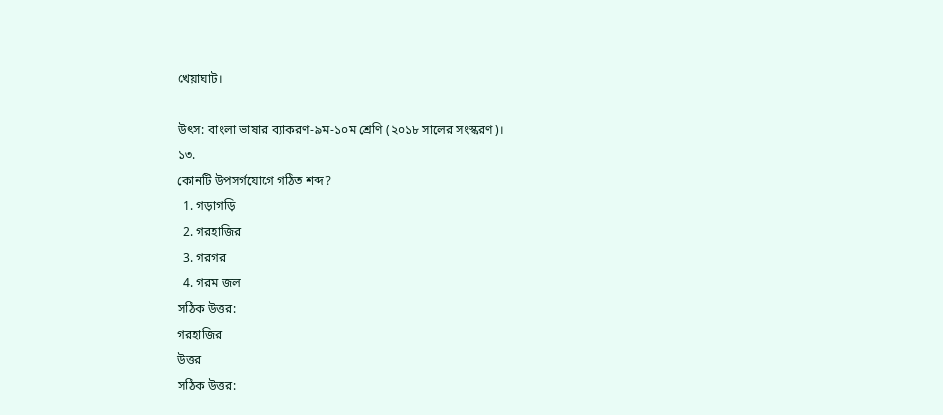খেয়াঘাট।

উৎস: বাংলা ভাষার ব্যাকরণ-৯ম-১০ম শ্রেণি (২০১৮ সালের সংস্করণ)।
১৩.
কোনটি উপসর্গযোগে গঠিত শব্দ?
  1. গড়াগড়ি
  2. গরহাজির
  3. গরগর
  4. গরম জল
সঠিক উত্তর:
গরহাজির
উত্তর
সঠিক উত্তর: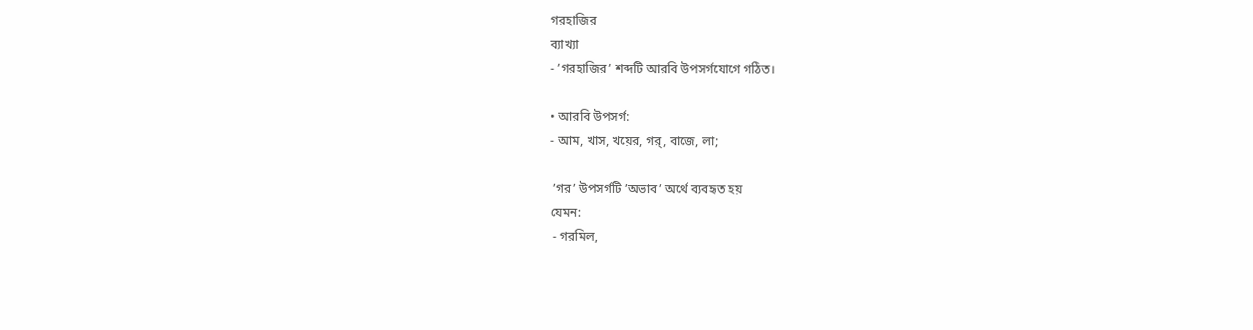গরহাজির
ব্যাখ্যা
- ’গরহাজির’ শব্দটি আরবি উপসর্গযোগে গঠিত।

• আরবি উপসর্গ:
- আম, খাস, খয়ের, গর্, বাজে, লা;

 ’গর’ উপসর্গটি ’অভাব’ অর্থে ব্যবহৃত হয়
যেমন:
 - গরমিল,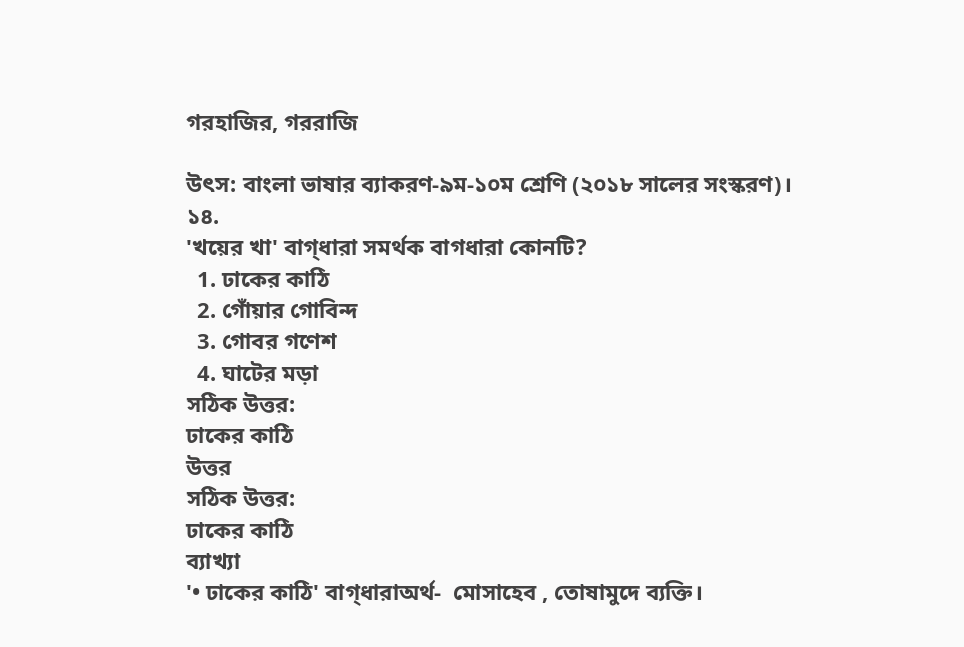গরহাজির, গররাজি

উৎস: বাংলা ভাষার ব্যাকরণ-৯ম-১০ম শ্রেণি (২০১৮ সালের সংস্করণ)।
১৪.
'খয়ের খা' বাগ্‌ধারা সমর্থক বাগধারা কোনটি?
  1. ঢাকের কাঠি
  2. গোঁয়ার গোবিন্দ
  3. গোবর গণেশ
  4. ঘাটের মড়া
সঠিক উত্তর:
ঢাকের কাঠি
উত্তর
সঠিক উত্তর:
ঢাকের কাঠি
ব্যাখ্যা
'• ঢাকের কাঠি' বাগ্‌ধারাঅর্থ-  মোসাহেব , তোষামুদে ব্যক্তি।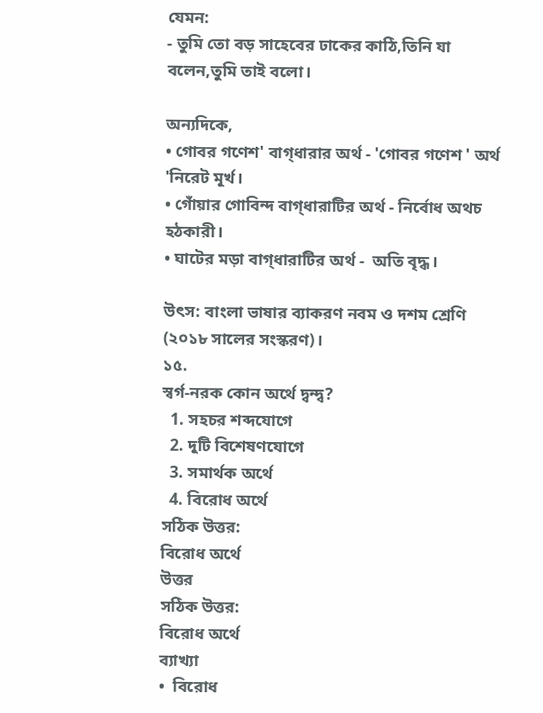যেমন:
- তুমি তো বড় সাহেবের ঢাকের কাঠি,তিনি যা বলেন,তুমি তাই বলো।

অন্যদিকে,
• গোবর গণেশ' বাগ্‌ধারার অর্থ - 'গোবর গণেশ ' অর্থ 'নিরেট মূর্খ।
• গোঁয়ার গোবিন্দ বাগ্‌ধারাটির অর্থ - নির্বোধ অথচ হঠকারী।
• ঘাটের মড়া বাগ্‌ধারাটির অর্থ -  অতি বৃদ্ধ।

উৎস: বাংলা ভাষার ব্যাকরণ নবম ও দশম শ্রেণি (২০১৮ সালের সংস্করণ)।
১৫.
স্বর্গ-নরক কোন অর্থে দ্বন্দ্ব?
  1. সহচর শব্দযোগে
  2. দুটি বিশেষণযোগে
  3. সমার্থক অর্থে
  4. বিরোধ অর্থে
সঠিক উত্তর:
বিরোধ অর্থে
উত্তর
সঠিক উত্তর:
বিরোধ অর্থে
ব্যাখ্যা
•  বিরোধ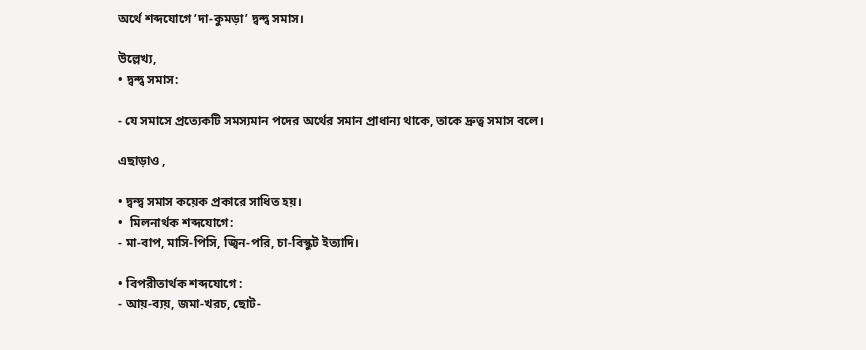অর্থে শব্দযোগে ’দা-কুমড়া’ দ্বন্দ্ব সমাস।

উল্লেখ্য,
• দ্বন্দ্ব সমাস:

- যে সমাসে প্রত্যেকটি সমস্যমান পদের অর্থের সমান প্রাধান্য থাকে, তাকে দ্রুত্ব সমাস বলে।

এছাড়াও ,

• দ্বন্দ্ব সমাস কয়েক প্রকারে সাধিত হয়।
•  মিলনার্থক শব্দযোগে:
- মা-বাপ, মাসি-পিসি, জ্বিন-পরি, চা-বিস্কুট ইত্যাদি।

• বিপরীতার্থক শব্দযোগে :
- আয়-ব্যয়, জমা-খরচ, ছোট-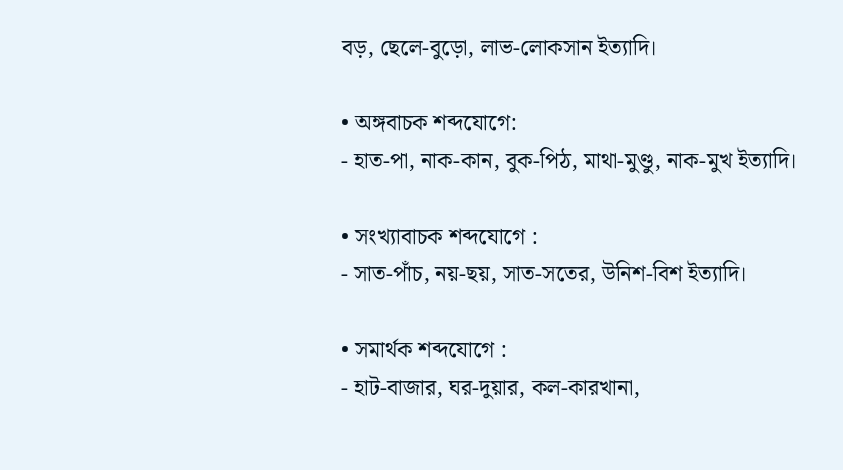বড়, ছেলে-বুড়ো, লাভ-লোকসান ইত্যাদি।

• অঙ্গবাচক শব্দযোগে:
- হাত-পা, নাক-কান, বুক-পিঠ, মাথা-মুণ্ডু, নাক-মুখ ইত্যাদি।

• সংখ্যাবাচক শব্দযোগে :
- সাত-পাঁচ, নয়-ছয়, সাত-সতের, উনিশ-বিশ ইত্যাদি।

• সমার্থক শব্দযোগে :
- হাট-বাজার, ঘর-দুয়ার, কল-কারখানা,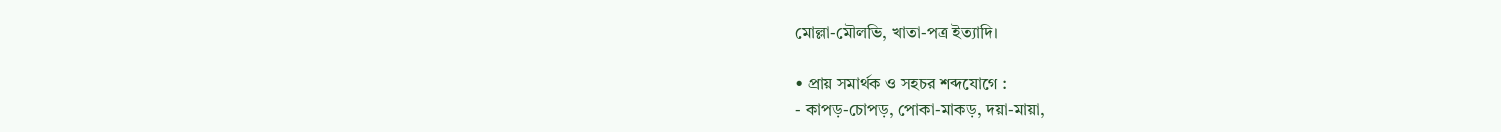মোল্লা-মৌলভি, খাতা-পত্র ইত্যাদি।

• প্রায় সমার্থক ও সহচর শব্দযোগে :
- কাপড়-চোপড়, পোকা-মাকড়, দয়া-মায়া,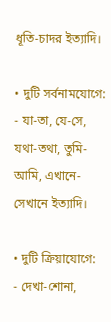ধূতি-চাদর ইত্যাদি।

• দুটি সর্বনামযোগে:
- যা-তা, যে-সে, যথা-তথা, তুমি-আমি, এখানে-সেখানে ইত্যাদি।

• দুটি ক্রিয়াযোগে:
- দেখা-শোনা,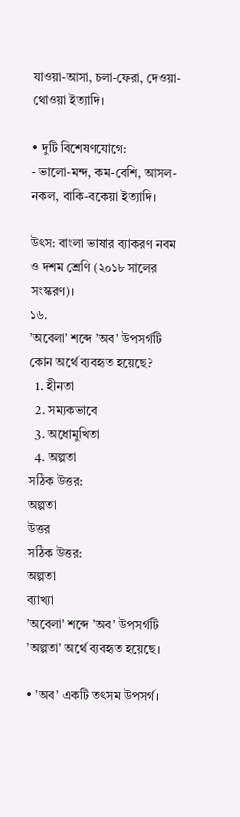যাওয়া-আসা, চলা-ফেরা, দেওয়া-থোওয়া ইত্যাদি।

• দুটি বিশেষণযোগে:
- ভালো-মন্দ, কম-বেশি, আসল-নকল, বাকি-বকেয়া ইত্যাদি।

উৎস: বাংলা ভাষার ব্যাকরণ নবম ও দশম শ্রেণি (২০১৮ সালের সংস্করণ)।
১৬.
’অবেলা’ শব্দে ’অব’ উপসর্গটি কোন অর্থে ব্যবহৃত হয়েছে?
  1. হীনতা
  2. সম্যকভাবে
  3. অধোমুখিতা
  4. অল্পতা
সঠিক উত্তর:
অল্পতা
উত্তর
সঠিক উত্তর:
অল্পতা
ব্যাখ্যা
’অবেলা’ শব্দে ’অব’ উপসর্গটি ’অল্পতা’ অর্থে ব্যবহৃত হয়েছে।

• ’অব’ একটি তৎসম উপসর্গ।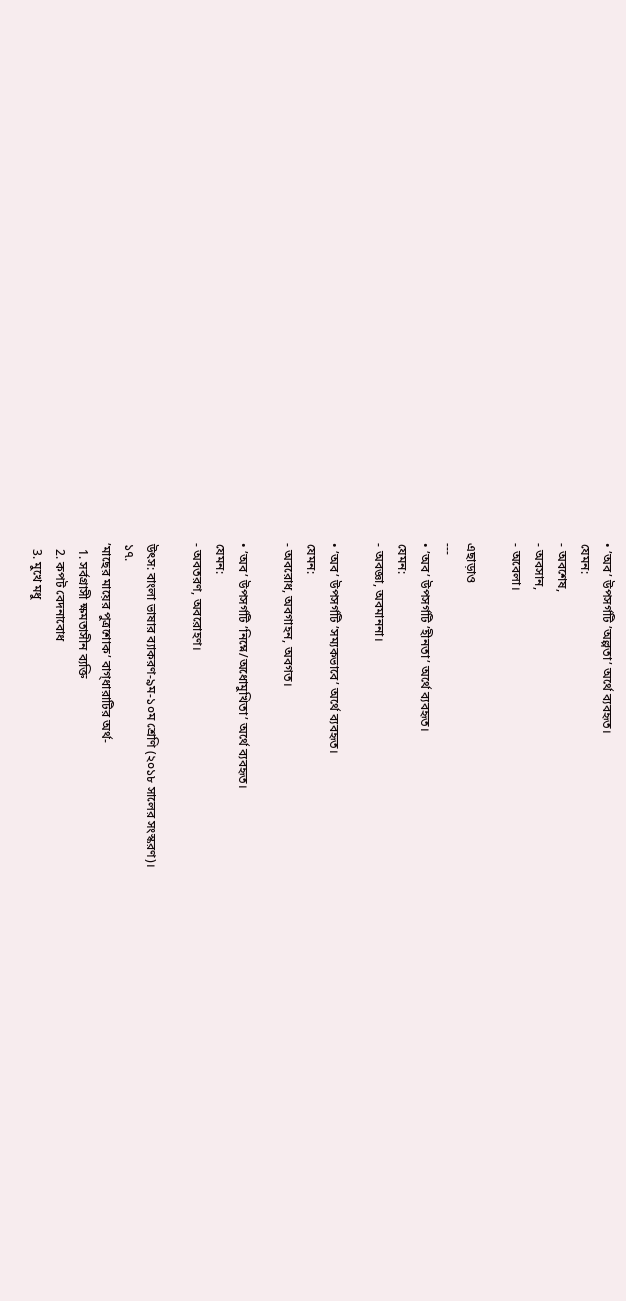• ’অব’ উপসর্গটি ’অল্পতা’ অর্থে ব্যবহৃত।
যেমন:
- অবশেষ,
- অবসান,
- অবেলা।

এছাড়াও
---
• ’অব’ উপসর্গটি ’হীনতা’ অর্থে ব্যবহৃত।
যেমন:
- অবজ্ঞা, অবমাননা।

• ’অব’ উপসর্গটি ’সম্যকভাবে’ অর্থে ব্যবহৃত।
যেমন:
- অবরোধ, অবগাহন, অবগত।

• ’অব’ উপসর্গটি ’নিম্নে/অধোমুখিতা’ অর্থে ব্যবহৃত।
যেমন:
- অবতরণ, অবরোহণ।

উৎস: বাংলা ভাষার ব্যাকরণ-৯ম-১০ম শ্রেণি (২০১৮ সালের সংস্করণ)।
১৭.
’মাছের মায়ের পুত্রশোক’ বাগ্‌ধারাটির অর্থ-
  1. সর্বগ্রাসী ক্ষমতাসীন ব্যক্তি
  2. কপট বেদনাবোধ
  3. মুখে মধু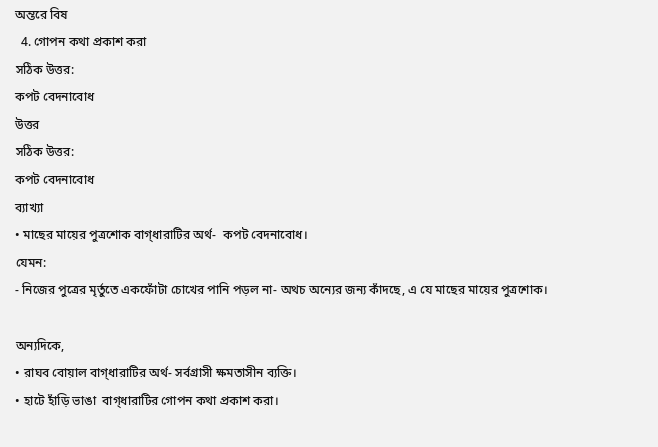অন্তরে বিষ
  4. গোপন কথা প্রকাশ করা
সঠিক উত্তর:
কপট বেদনাবোধ
উত্তর
সঠিক উত্তর:
কপট বেদনাবোধ
ব্যাখ্যা
• মাছের মায়ের পুত্রশোক বাগ্‌ধারাটির অর্থ-  কপট বেদনাবোধ।
যেমন:
- নিজের পুত্রের মৃর্তুতে একফোঁটা চোখের পানি পড়ল না- অথচ অন্যের জন্য কাঁদছে, এ যে মাছের মায়ের পুত্রশোক।

অন্যদিকে,
• রাঘব বোয়াল বাগ্‌ধারাটির অর্থ- সর্বগ্রাসী ক্ষমতাসীন ব্যক্তি।
• হাটে হাঁড়ি ভাঙা  বাগ্‌ধারাটির গোপন কথা প্রকাশ করা।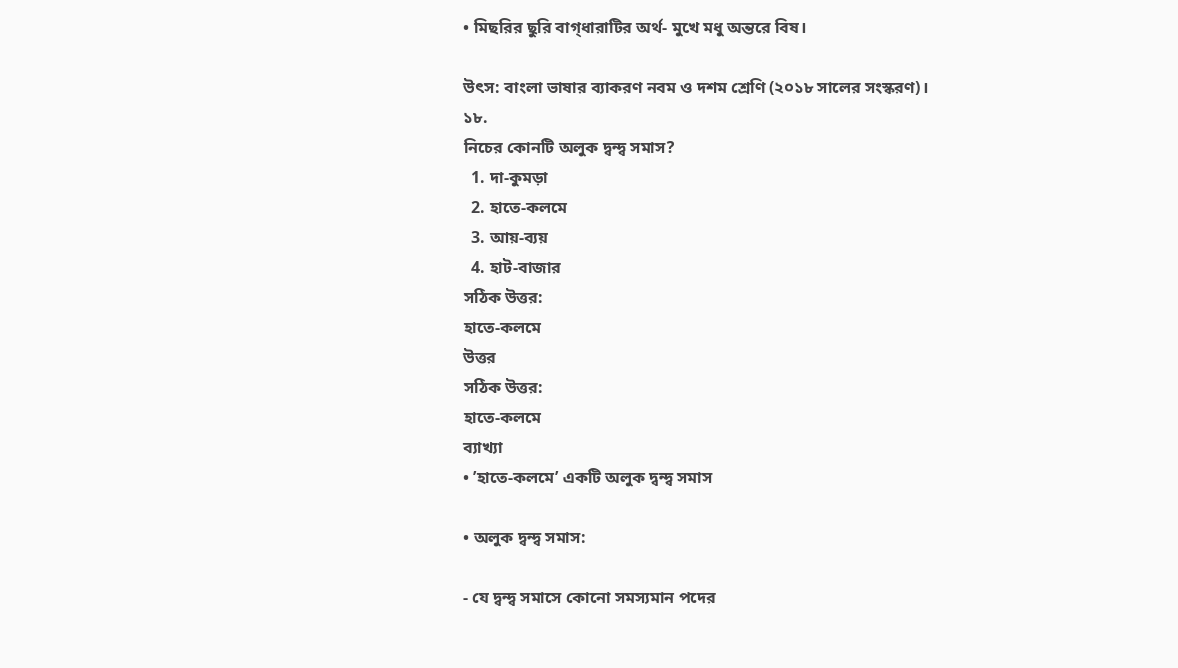• মিছরির ছুরি বাগ্‌ধারাটির অর্থ- মুখে মধু অন্তরে বিষ।

উৎস: বাংলা ভাষার ব্যাকরণ নবম ও দশম শ্রেণি (২০১৮ সালের সংস্করণ)।
১৮.
নিচের কোনটি অলুক দ্বন্দ্ব সমাস?
  1. দা-কুমড়া
  2. হাতে-কলমে
  3. আয়-ব্যয়
  4. হাট-বাজার
সঠিক উত্তর:
হাতে-কলমে
উত্তর
সঠিক উত্তর:
হাতে-কলমে
ব্যাখ্যা
• ’হাতে-কলমে’ একটি অলুক দ্বন্দ্ব সমাস

• অলুক দ্বন্দ্ব সমাস:

- যে দ্বন্দ্ব সমাসে কোনো সমস্যমান পদের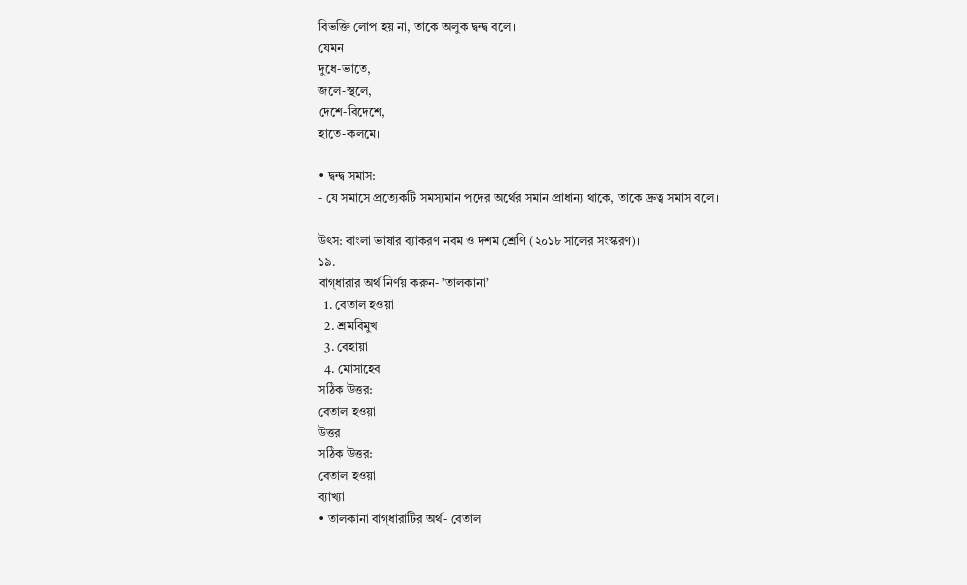বিভক্তি লোপ হয় না, তাকে অলুক দ্বন্দ্ব বলে।
যেমন
দুধে-ভাতে,
জলে-স্থলে,
দেশে-বিদেশে,
হাতে-কলমে।

• দ্বন্দ্ব সমাস:
- যে সমাসে প্রত্যেকটি সমস্যমান পদের অর্থের সমান প্রাধান্য থাকে, তাকে দ্রুত্ব সমাস বলে।

উৎস: বাংলা ভাষার ব্যাকরণ নবম ও দশম শ্রেণি (২০১৮ সালের সংস্করণ)।
১৯.
বাগ্‌ধারার অর্থ নির্ণয় করুন- ’তালকানা’
  1. বেতাল হওয়া
  2. শ্রমবিমুখ
  3. বেহায়া
  4. মোসাহেব
সঠিক উত্তর:
বেতাল হওয়া
উত্তর
সঠিক উত্তর:
বেতাল হওয়া
ব্যাখ্যা
• তালকানা বাগ্‌ধারাটির অর্থ- বেতাল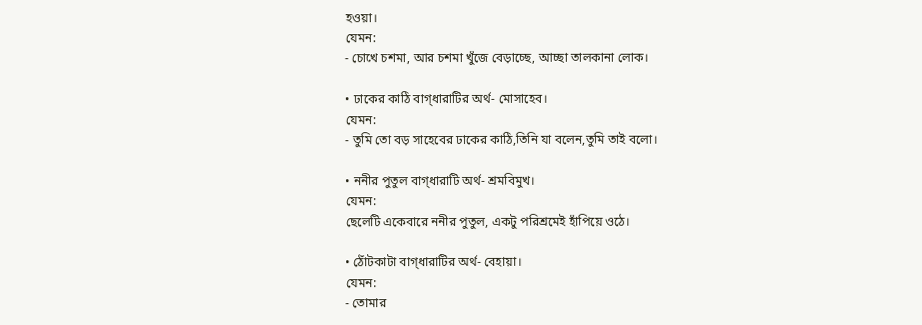হওয়া।
যেমন:
- চোখে চশমা, আর চশমা খুঁজে বেড়াচ্ছে, আচ্ছা তালকানা লোক।

• ঢাকের কাঠি বাগ্‌ধারাটির অর্থ- মোসাহেব।
যেমন:
- তুমি তো বড় সাহেবের ঢাকের কাঠি,তিনি যা বলেন,তুমি তাই বলো।

• ননীর পুতুল বাগ্‌ধারাটি অর্থ- শ্রমবিমুখ।
যেমন:
ছেলেটি একেবারে ননীর পুতুল, একটু পরিশ্রমেই হাঁপিয়ে ওঠে।

• ঠোঁটকাটা বাগ্‌ধারাটির অর্থ- বেহায়া।
যেমন:
- তোমার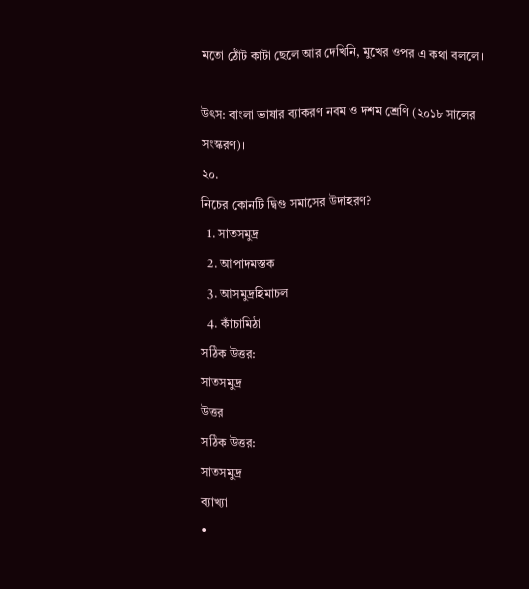মতো ঠোঁট কাটা ছেলে আর দেখিনি, মুখের ওপর এ কথা বললে।

উৎস: বাংলা ভাষার ব্যাকরণ নবম ও দশম শ্রেণি (২০১৮ সালের সংস্করণ)।
২০.
নিচের কোনটি দ্বিগু সমাসের উদাহরণ?
  1. সাতসমুদ্র
  2. আপাদমস্তক
  3. আসমুদ্রহিমাচল
  4. কাঁচামিঠা
সঠিক উত্তর:
সাতসমুদ্র
উত্তর
সঠিক উত্তর:
সাতসমুদ্র
ব্যাখ্যা
•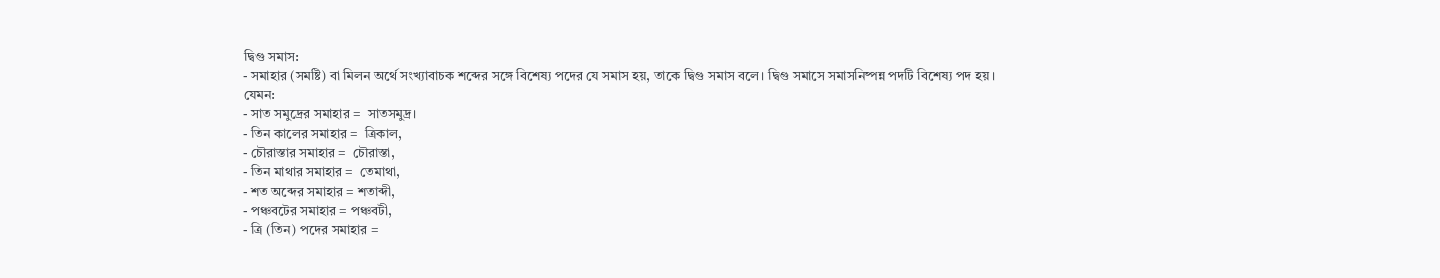দ্বিগু সমাস:
- সমাহার (সমষ্টি) বা মিলন অর্থে সংখ্যাবাচক শব্দের সঙ্গে বিশেষ্য পদের যে সমাস হয়, তাকে দ্বিগু সমাস বলে। দ্বিগু সমাসে সমাসনিষ্পন্ন পদটি বিশেষ্য পদ হয়।
যেমন:
- সাত সমুদ্রের সমাহার =  সাতসমুদ্র।
- তিন কালের সমাহার =  ত্রিকাল,
- চৌরাস্তার সমাহার =  চৌরাস্তা,
- তিন মাথার সমাহার =  তেমাথা,
- শত অব্দের সমাহার = শতাব্দী,
- পঞ্চবটের সমাহার = পঞ্চবটী,
- ত্রি (তিন) পদের সমাহার =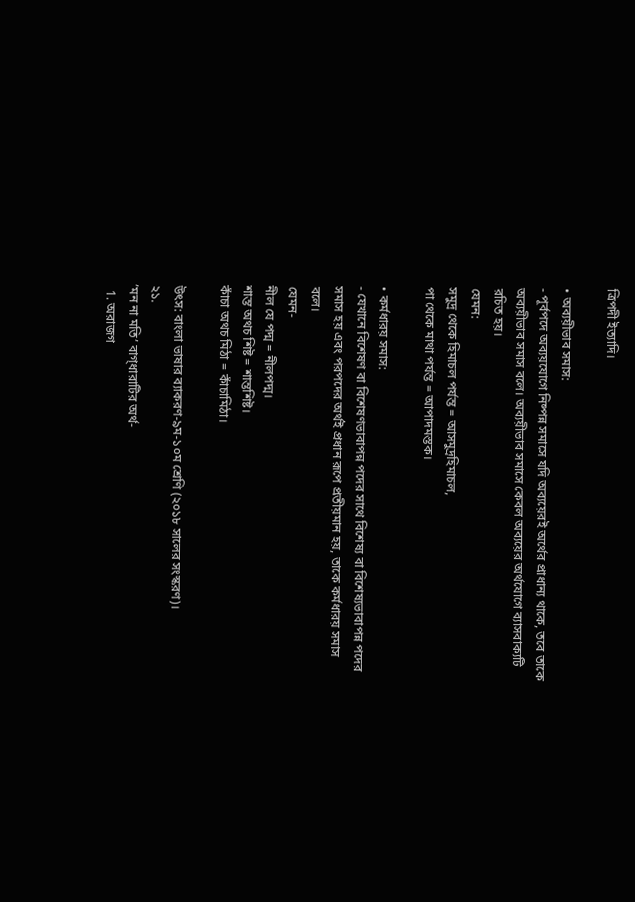ত্রিপদী ইত্যাদি।

• অব্যয়ীভাব সমাস:
- পূর্বপদে অব্যয়যোগে নিষ্পন্ন সমাসে যদি অব্যয়েরই অর্থের প্রাধান্য থাকে, তবে তাকে অব্যয়ীভাব সমাস বলে। অব্যয়ীভাব সমাসে কেবল অব্যয়ের অর্থযোগে ব্যাসবাক্যটি রচিত হয়।
যেমন:
সমুদ্র থেকে হিমাচল পর্যন্ত = আসমুদ্রহিমাচল,
পা থেকে মাথা পর্যন্ত = আপাদমস্তক।

• কর্মধারয় সমাস:
- যেখানে বিশেষণ বা বিশেষণভাবাপন্ন পদের সাথে বিশেষ্য বা বিশেষ্যভাবাপন্ন পদের সমাস হয় এবং পরপদের অর্থই প্রধান রূপে প্রতীয়মান হয়, তাকে কর্মধারয় সমাস বলে।
যেমন-
নীল যে পদ্ম = নীলপদ্ম।
শান্ত অথচ শিষ্ট = শান্তশিষ্ট।
কাঁচা অথচ মিঠা = কাঁচামিঠা।

উৎস: বাংলা ভাষার ব্যাকরণ-৯ম-১০ম শ্রেণি (২০১৮ সালের সংস্করণ)।
২১.
’মন না মতি’ বাগ্‌ধারাটির অর্থ-
  1. অরাজগ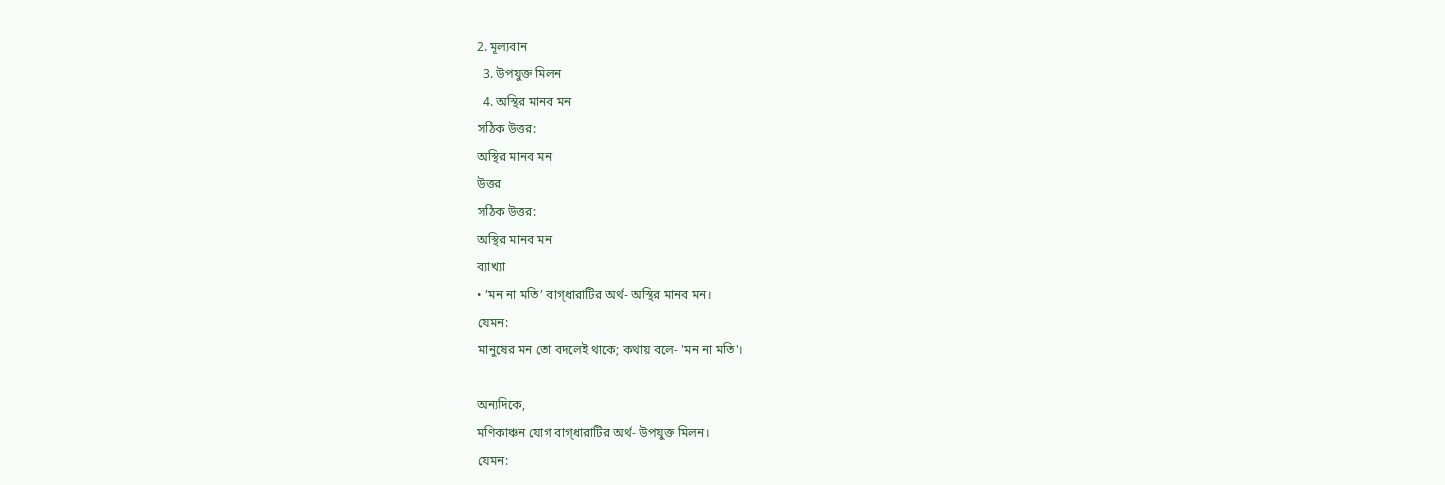2. মূল্যবান
  3. উপযুক্ত মিলন
  4. অস্থির মানব মন
সঠিক উত্তর:
অস্থির মানব মন
উত্তর
সঠিক উত্তর:
অস্থির মানব মন
ব্যাখ্যা
• ’মন না মতি’ বাগ্‌ধারাটির অর্থ- অস্থির মানব মন।
যেমন:
মানুষের মন তো বদলেই থাকে; কথায় বলে- 'মন না মতি'।

অন্যদিকে,
মণিকাঞ্চন যোগ বাগ্‌ধারাটির অর্থ- উপযুক্ত মিলন।
যেমন: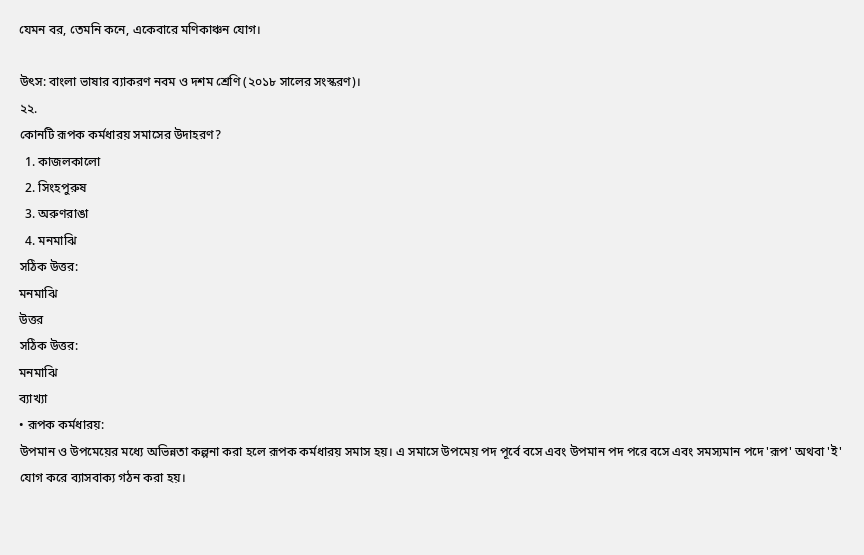যেমন বর, তেমনি কনে, একেবারে মণিকাঞ্চন যোগ।

উৎস: বাংলা ভাষার ব্যাকরণ নবম ও দশম শ্রেণি (২০১৮ সালের সংস্করণ)।
২২.
কোনটি রূপক কর্মধারয় সমাসের উদাহরণ?
  1. কাজলকালো
  2. সিংহপুরুষ
  3. অরুণরাঙা
  4. মনমাঝি
সঠিক উত্তর:
মনমাঝি
উত্তর
সঠিক উত্তর:
মনমাঝি
ব্যাখ্যা
• রূপক কর্মধারয়:
উপমান ও উপমেয়ের মধ্যে অভিন্নতা কল্পনা করা হলে রূপক কর্মধারয় সমাস হয়। এ সমাসে উপমেয় পদ পূর্বে বসে এবং উপমান পদ পরে বসে এবং সমস্যমান পদে 'রূপ' অথবা 'ই' যোগ করে ব্যাসবাক্য গঠন করা হয়।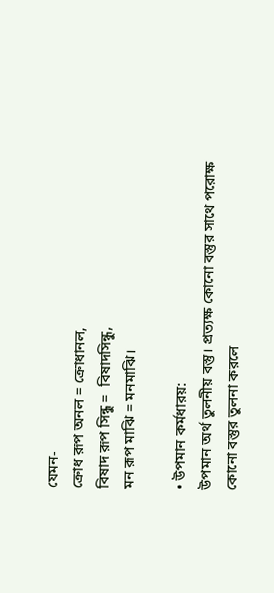যেমন-
ক্রোধ রূপ অনল = ক্রোধানল,
বিষাদ রূপ সিন্ধু =  বিষাদসিন্ধু,
মন রূপ মাঝি = মনমাঝি।

• উপমান কর্মধারয়:
উপমান অর্থ তুলনীয় বস্তু। প্রত্যক্ষ কোনো বস্তুর সাথে পরোক্ষ কোনো বস্তুর তুলনা করলে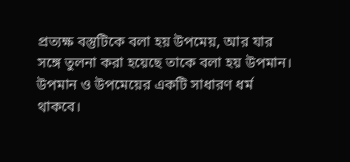প্রত্যক্ষ বস্তুটিকে বলা হয় উপমেয়, আর যার সঙ্গে তুলনা করা হয়েছে তাকে বলা হয় উপমান। উপমান ও উপমেয়ের একটি সাধারণ ধর্ম থাকবে।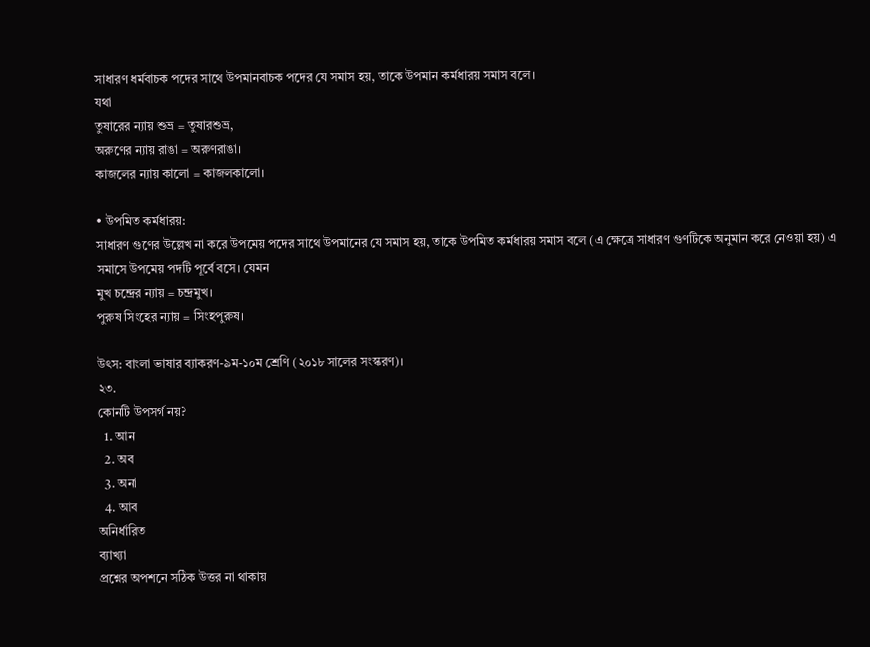সাধারণ ধর্মবাচক পদের সাথে উপমানবাচক পদের যে সমাস হয়, তাকে উপমান কর্মধারয় সমাস বলে।
যথা
তুষারের ন্যায় শুভ্র = তুষারশুভ্র,
অরুণের ন্যায় রাঙা = অরুণরাঙা।
কাজলের ন্যায় কালো = কাজলকালো।

• উপমিত কর্মধারয়:
সাধারণ গুণের উল্লেখ না করে উপমেয় পদের সাথে উপমানের যে সমাস হয়, তাকে উপমিত কর্মধারয় সমাস বলে (এ ক্ষেত্রে সাধারণ গুণটিকে অনুমান করে নেওয়া হয়) এ সমাসে উপমেয় পদটি পূর্বে বসে। যেমন
মুখ চন্দ্রের ন্যায় = চন্দ্রমুখ।
পুরুষ সিংহের ন্যায় = সিংহপুরুষ।

উৎস: বাংলা ভাষার ব্যাকরণ-৯ম-১০ম শ্রেণি (২০১৮ সালের সংস্করণ)।
২৩.
কোনটি উপসর্গ নয়?
  1. আন
  2. অব
  3. অনা
  4. আব
অনির্ধারিত
ব্যাখ্যা
প্রশ্নের অপশনে সঠিক উত্তর না থাকায়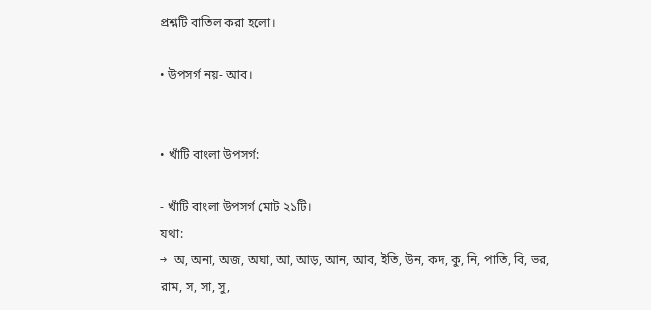প্রশ্নটি বাতিল করা হলো।

• উপসর্গ নয়- আব।


• খাঁটি বাংলা উপসর্গ:

- খাঁটি বাংলা উপসর্গ মোট ২১টি।
যথা:
→  অ, অনা, অজ, অঘা, আ, আড়, আন, আব, ইতি, উন, কদ, কু, নি, পাতি, বি, ভর, রাম, স, সা, সু,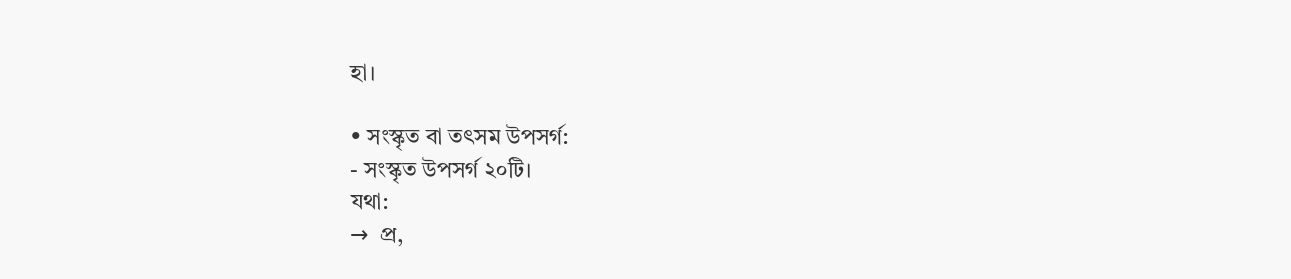হা।

• সংস্কৃত বা তৎসম উপসর্গ:
- সংস্কৃত উপসর্গ ২০টি।
যথা:
→  প্র,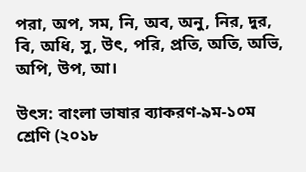পরা, অপ, সম, নি, অব, অনু, নির, দুর, বি, অধি, সু, উৎ, পরি, প্রতি, অতি, অভি, অপি, উপ, আ।

উৎস: বাংলা ভাষার ব্যাকরণ-৯ম-১০ম শ্রেণি (২০১৮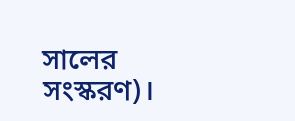সালের সংস্করণ)।